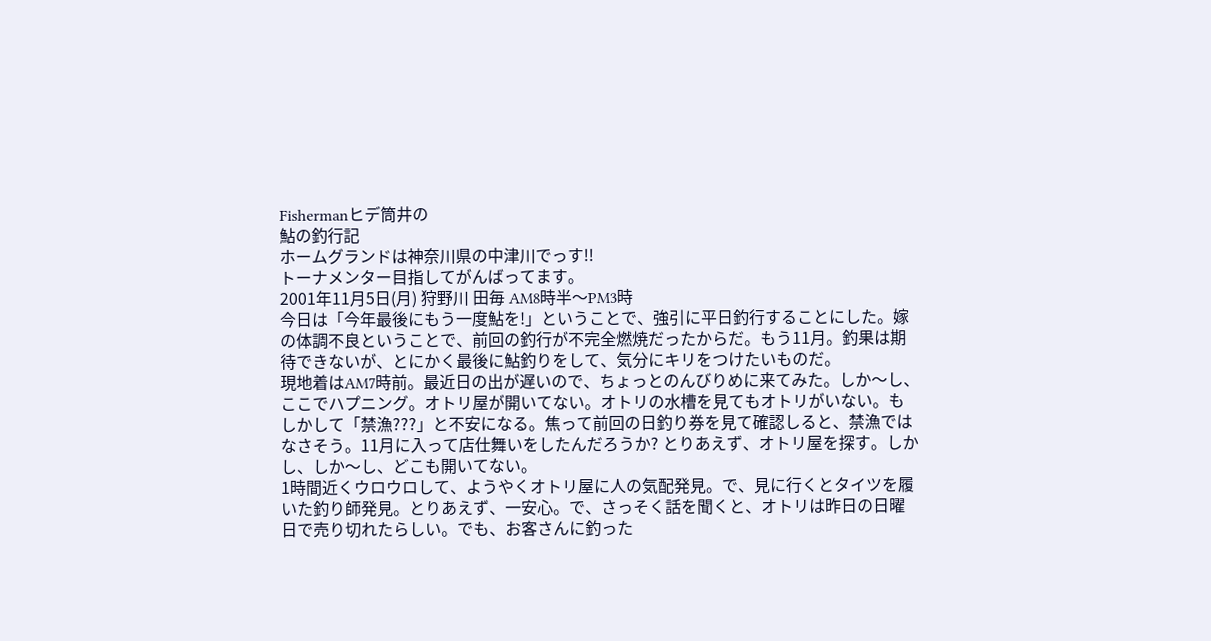Fishermanヒデ筒井の
鮎の釣行記
ホームグランドは神奈川県の中津川でっす!!
トーナメンター目指してがんばってます。
2001年11月5日(月) 狩野川 田毎 AM8時半〜PM3時
今日は「今年最後にもう一度鮎を!」ということで、強引に平日釣行することにした。嫁の体調不良ということで、前回の釣行が不完全燃焼だったからだ。もう11月。釣果は期待できないが、とにかく最後に鮎釣りをして、気分にキリをつけたいものだ。
現地着はAM7時前。最近日の出が遅いので、ちょっとのんびりめに来てみた。しか〜し、ここでハプニング。オトリ屋が開いてない。オトリの水槽を見てもオトリがいない。もしかして「禁漁???」と不安になる。焦って前回の日釣り券を見て確認しると、禁漁ではなさそう。11月に入って店仕舞いをしたんだろうか? とりあえず、オトリ屋を探す。しかし、しか〜し、どこも開いてない。
1時間近くウロウロして、ようやくオトリ屋に人の気配発見。で、見に行くとタイツを履いた釣り師発見。とりあえず、一安心。で、さっそく話を聞くと、オトリは昨日の日曜日で売り切れたらしい。でも、お客さんに釣った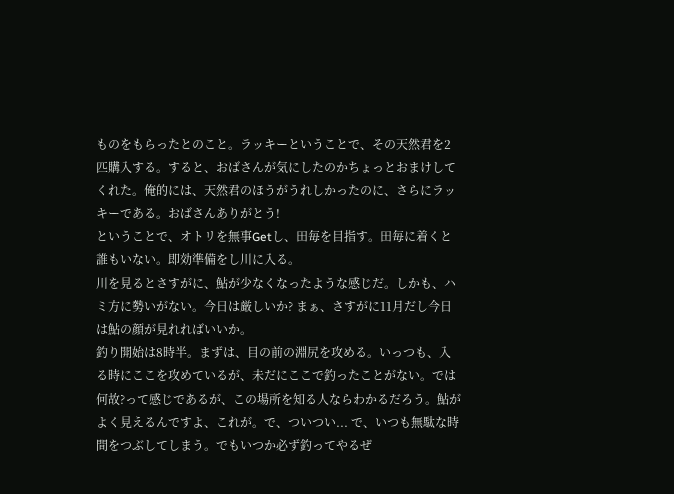ものをもらったとのこと。ラッキーということで、その天然君を2匹購入する。すると、おばさんが気にしたのかちょっとおまけしてくれた。俺的には、天然君のほうがうれしかったのに、さらにラッキーである。おばさんありがとう!
ということで、オトリを無事Getし、田毎を目指す。田毎に着くと誰もいない。即効準備をし川に入る。
川を見るとさすがに、鮎が少なくなったような感じだ。しかも、ハミ方に勢いがない。今日は厳しいか? まぁ、さすがに11月だし今日は鮎の顔が見れればいいか。
釣り開始は8時半。まずは、目の前の淵尻を攻める。いっつも、入る時にここを攻めているが、未だにここで釣ったことがない。では何故?って感じであるが、この場所を知る人ならわかるだろう。鮎がよく見えるんですよ、これが。で、ついつい... で、いつも無駄な時間をつぶしてしまう。でもいつか必ず釣ってやるぜ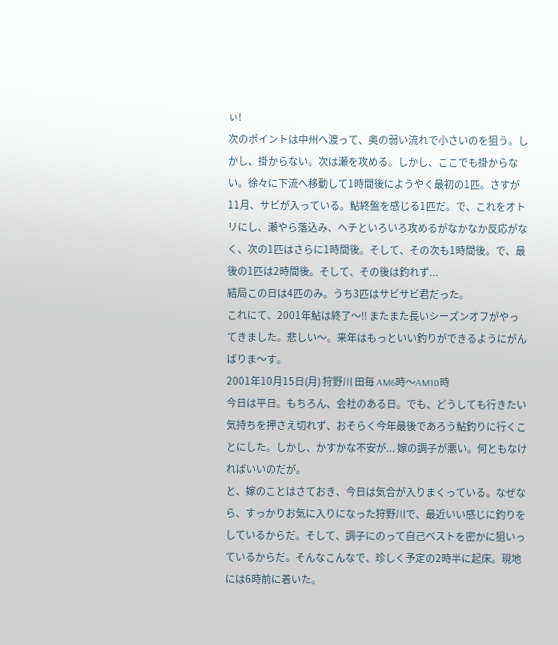ぃ!
次のポイントは中州へ渡って、奥の弱い流れで小さいのを狙う。しかし、掛からない。次は瀬を攻める。しかし、ここでも掛からない。徐々に下流へ移動して1時間後にようやく最初の1匹。さすが11月、サビが入っている。鮎終盤を感じる1匹だ。で、これをオトリにし、瀬やら落込み、ヘチといろいろ攻めるがなかなか反応がなく、次の1匹はさらに1時間後。そして、その次も1時間後。で、最後の1匹は2時間後。そして、その後は釣れず...
結局この日は4匹のみ。うち3匹はサビサビ君だった。
これにて、2001年鮎は終了〜!! またまた長いシーズンオフがやってきました。悲しい〜。来年はもっといい釣りができるようにがんばりま〜す。
2001年10月15日(月) 狩野川 田毎 AM6時〜AM10時
今日は平日。もちろん、会社のある日。でも、どうしても行きたい気持ちを押さえ切れず、おそらく今年最後であろう鮎釣りに行くことにした。しかし、かすかな不安が... 嫁の調子が悪い。何ともなければいいのだが。
と、嫁のことはさておき、今日は気合が入りまくっている。なぜなら、すっかりお気に入りになった狩野川で、最近いい感じに釣りをしているからだ。そして、調子にのって自己ベストを密かに狙いっているからだ。そんなこんなで、珍しく予定の2時半に起床。現地には6時前に着いた。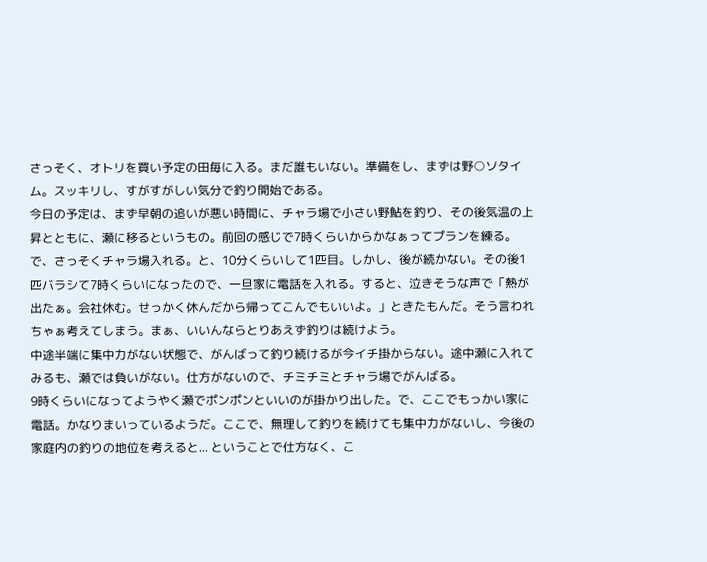さっそく、オトリを買い予定の田毎に入る。まだ誰もいない。準備をし、まずは野○ソタイム。スッキリし、すがすがしい気分で釣り開始である。
今日の予定は、まず早朝の追いが悪い時間に、チャラ場で小さい野鮎を釣り、その後気温の上昇とともに、瀬に移るというもの。前回の感じで7時くらいからかなぁってプランを練る。
で、さっそくチャラ場入れる。と、10分くらいして1匹目。しかし、後が続かない。その後1匹バラシて7時くらいになったので、一旦家に電話を入れる。すると、泣きそうな声で「熱が出たぁ。会社休む。せっかく休んだから帰ってこんでもいいよ。」ときたもんだ。そう言われちゃぁ考えてしまう。まぁ、いいんならとりあえず釣りは続けよう。
中途半端に集中力がない状態で、がんばって釣り続けるが今イチ掛からない。途中瀬に入れてみるも、瀬では負いがない。仕方がないので、チミチミとチャラ場でがんばる。
9時くらいになってようやく瀬でポンポンといいのが掛かり出した。で、ここでもっかい家に電話。かなりまいっているようだ。ここで、無理して釣りを続けても集中力がないし、今後の家庭内の釣りの地位を考えると... ということで仕方なく、こ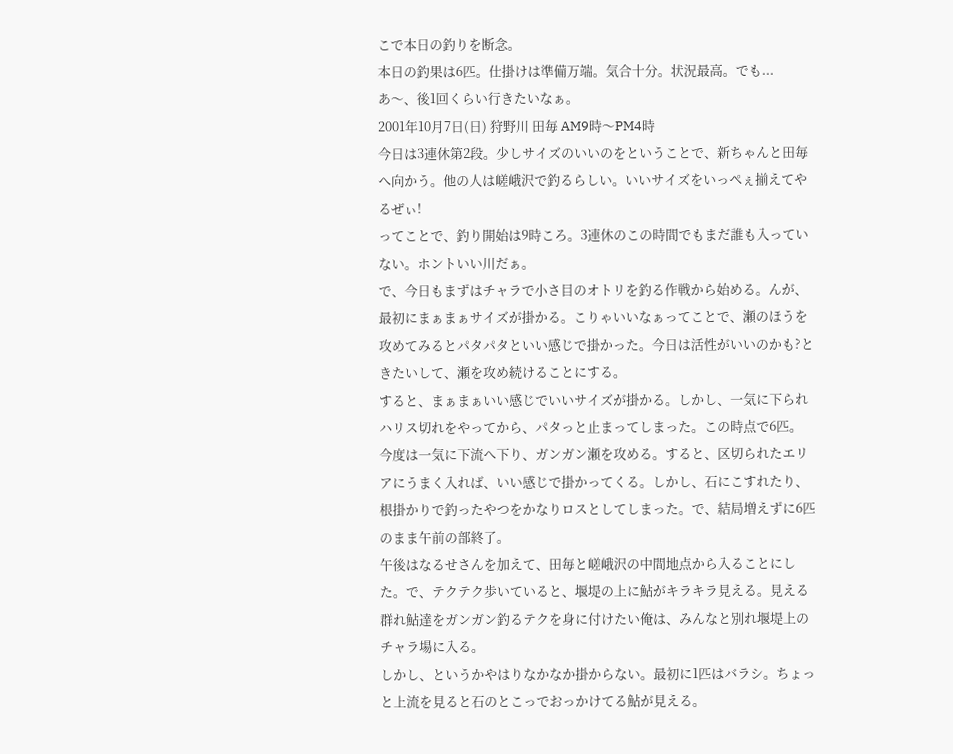こで本日の釣りを断念。
本日の釣果は6匹。仕掛けは準備万端。気合十分。状況最高。でも...
あ〜、後1回くらい行きたいなぁ。
2001年10月7日(日) 狩野川 田毎 AM9時〜PM4時
今日は3連休第2段。少しサイズのいいのをということで、新ちゃんと田毎へ向かう。他の人は嵯峨沢で釣るらしい。いいサイズをいっぺぇ揃えてやるぜぃ!
ってことで、釣り開始は9時ころ。3連休のこの時間でもまだ誰も入っていない。ホントいい川だぁ。
で、今日もまずはチャラで小さ目のオトリを釣る作戦から始める。んが、最初にまぁまぁサイズが掛かる。こりゃいいなぁってことで、瀬のほうを攻めてみるとパタパタといい感じで掛かった。今日は活性がいいのかも?ときたいして、瀬を攻め続けることにする。
すると、まぁまぁいい感じでいいサイズが掛かる。しかし、一気に下られハリス切れをやってから、パタっと止まってしまった。この時点で6匹。
今度は一気に下流へ下り、ガンガン瀬を攻める。すると、区切られたエリアにうまく入れば、いい感じで掛かってくる。しかし、石にこすれたり、根掛かりで釣ったやつをかなりロスとしてしまった。で、結局増えずに6匹のまま午前の部終了。
午後はなるせさんを加えて、田毎と嵯峨沢の中間地点から入ることにした。で、テクテク歩いていると、堰堤の上に鮎がキラキラ見える。見える群れ鮎達をガンガン釣るテクを身に付けたい俺は、みんなと別れ堰堤上のチャラ場に入る。
しかし、というかやはりなかなか掛からない。最初に1匹はバラシ。ちょっと上流を見ると石のとこっでおっかけてる鮎が見える。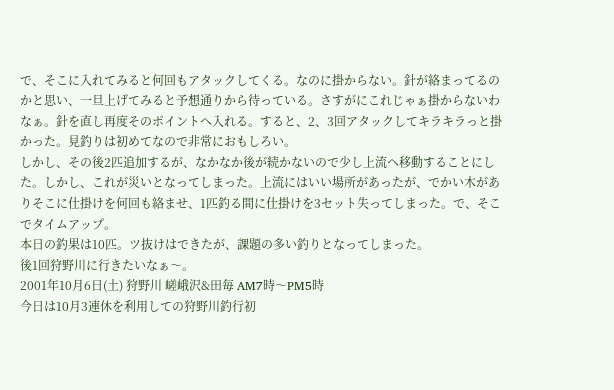で、そこに入れてみると何回もアタックしてくる。なのに掛からない。針が絡まってるのかと思い、一旦上げてみると予想通りから待っている。さすがにこれじゃぁ掛からないわなぁ。針を直し再度そのポイントへ入れる。すると、2、3回アタックしてキラキラっと掛かった。見釣りは初めてなので非常におもしろい。
しかし、その後2匹追加するが、なかなか後が続かないので少し上流へ移動することにした。しかし、これが災いとなってしまった。上流にはいい場所があったが、でかい木がありそこに仕掛けを何回も絡ませ、1匹釣る間に仕掛けを3セット失ってしまった。で、そこでタイムアップ。
本日の釣果は10匹。ツ抜けはできたが、課題の多い釣りとなってしまった。
後1回狩野川に行きたいなぁ〜。
2001年10月6日(土) 狩野川 嵯峨沢&田毎 AM7時〜PM5時
今日は10月3連休を利用しての狩野川釣行初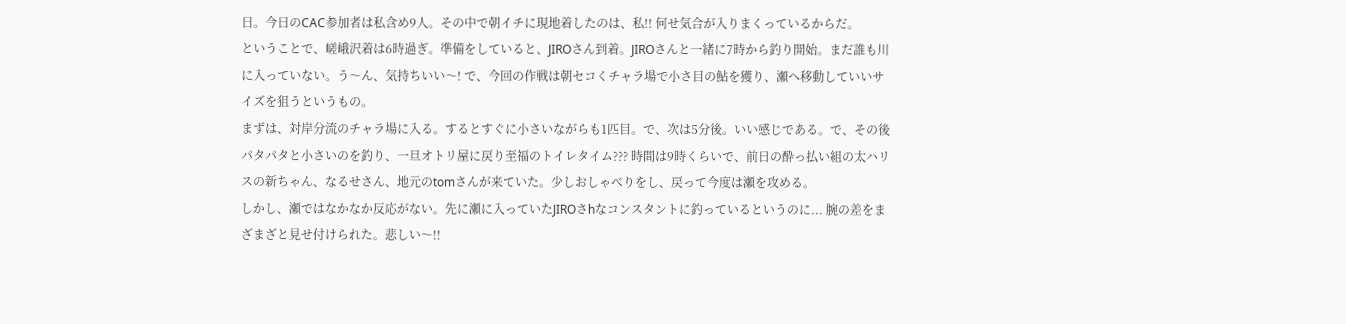日。今日のCAC参加者は私含め9人。その中で朝イチに現地着したのは、私!! 何せ気合が入りまくっているからだ。
ということで、嵯峨沢着は6時過ぎ。準備をしていると、JIROさん到着。JIROさんと一緒に7時から釣り開始。まだ誰も川に入っていない。う〜ん、気持ちいい〜! で、今回の作戦は朝セコくチャラ場で小さ目の鮎を獲り、瀬へ移動していいサイズを狙うというもの。
まずは、対岸分流のチャラ場に入る。するとすぐに小さいながらも1匹目。で、次は5分後。いい感じである。で、その後パタパタと小さいのを釣り、一旦オトリ屋に戻り至福のトイレタイム??? 時間は9時くらいで、前日の酔っ払い組の太ハリスの新ちゃん、なるせさん、地元のtomさんが来ていた。少しおしゃべりをし、戻って今度は瀬を攻める。
しかし、瀬ではなかなか反応がない。先に瀬に入っていたJIROさhなコンスタントに釣っているというのに... 腕の差をまざまざと見せ付けられた。悲しい〜!!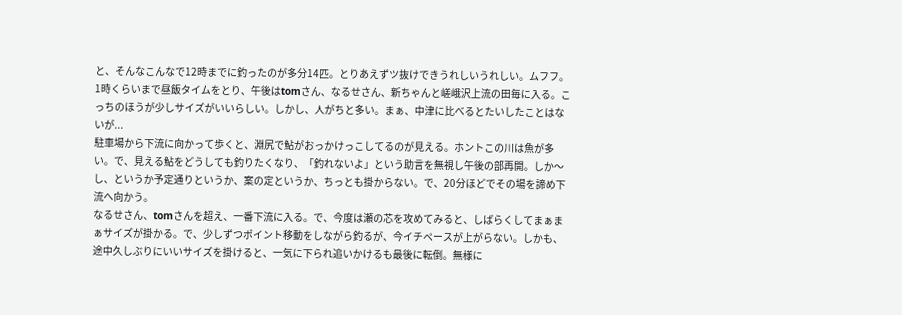と、そんなこんなで12時までに釣ったのが多分14匹。とりあえずツ抜けできうれしいうれしい。ムフフ。
1時くらいまで昼飯タイムをとり、午後はtomさん、なるせさん、新ちゃんと嵯峨沢上流の田毎に入る。こっちのほうが少しサイズがいいらしい。しかし、人がちと多い。まぁ、中津に比べるとたいしたことはないが...
駐車場から下流に向かって歩くと、淵尻で鮎がおっかけっこしてるのが見える。ホントこの川は魚が多い。で、見える鮎をどうしても釣りたくなり、「釣れないよ」という助言を無視し午後の部再開。しか〜し、というか予定通りというか、案の定というか、ちっとも掛からない。で、20分ほどでその場を諦め下流へ向かう。
なるせさん、tomさんを超え、一番下流に入る。で、今度は瀬の芯を攻めてみると、しばらくしてまぁまぁサイズが掛かる。で、少しずつポイント移動をしながら釣るが、今イチペースが上がらない。しかも、途中久しぶりにいいサイズを掛けると、一気に下られ追いかけるも最後に転倒。無様に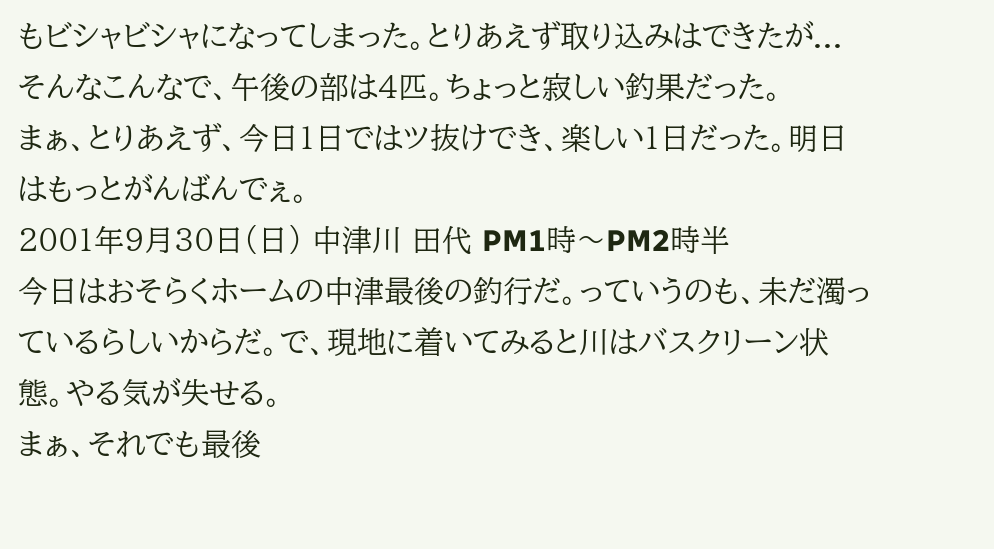もビシャビシャになってしまった。とりあえず取り込みはできたが...
そんなこんなで、午後の部は4匹。ちょっと寂しい釣果だった。
まぁ、とりあえず、今日1日ではツ抜けでき、楽しい1日だった。明日はもっとがんばんでぇ。
2001年9月30日(日) 中津川 田代 PM1時〜PM2時半
今日はおそらくホームの中津最後の釣行だ。っていうのも、未だ濁っているらしいからだ。で、現地に着いてみると川はバスクリーン状態。やる気が失せる。
まぁ、それでも最後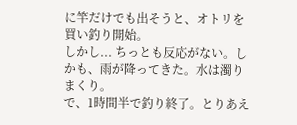に竿だけでも出そうと、オトリを買い釣り開始。
しかし... ちっとも反応がない。しかも、雨が降ってきた。水は濁りまくり。
で、1時間半で釣り終了。とりあえ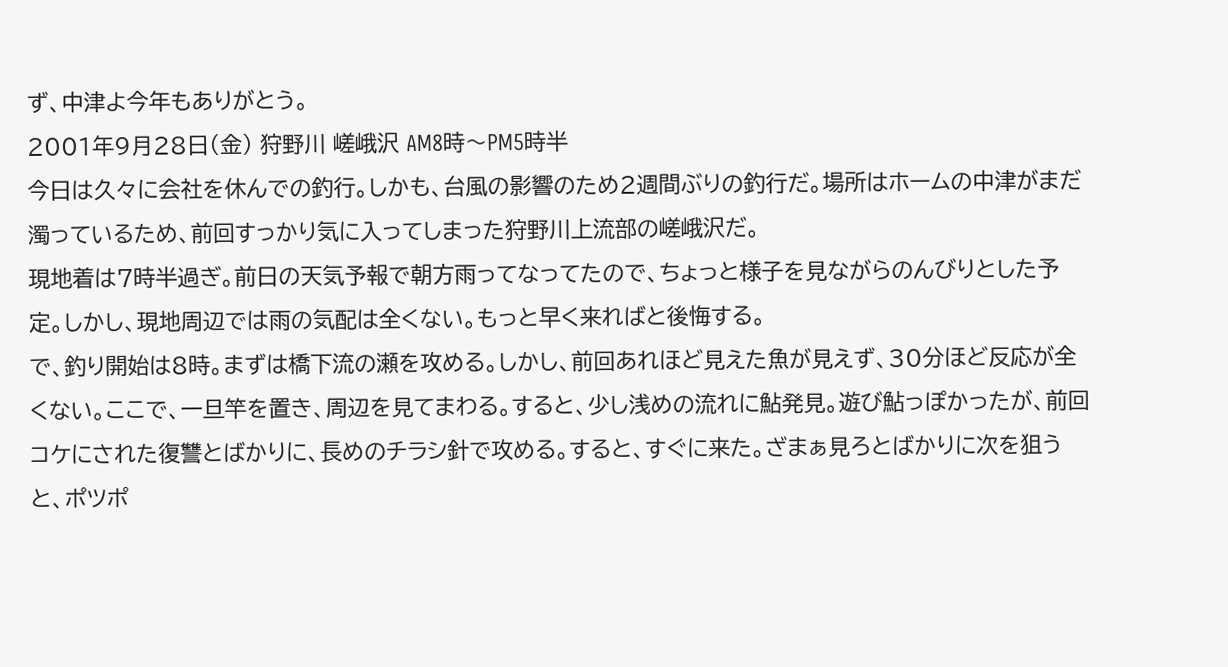ず、中津よ今年もありがとう。
2001年9月28日(金) 狩野川 嵯峨沢 AM8時〜PM5時半
今日は久々に会社を休んでの釣行。しかも、台風の影響のため2週間ぶりの釣行だ。場所はホームの中津がまだ濁っているため、前回すっかり気に入ってしまった狩野川上流部の嵯峨沢だ。
現地着は7時半過ぎ。前日の天気予報で朝方雨ってなってたので、ちょっと様子を見ながらのんびりとした予定。しかし、現地周辺では雨の気配は全くない。もっと早く来ればと後悔する。
で、釣り開始は8時。まずは橋下流の瀬を攻める。しかし、前回あれほど見えた魚が見えず、30分ほど反応が全くない。ここで、一旦竿を置き、周辺を見てまわる。すると、少し浅めの流れに鮎発見。遊び鮎っぽかったが、前回コケにされた復讐とばかりに、長めのチラシ針で攻める。すると、すぐに来た。ざまぁ見ろとばかりに次を狙うと、ポツポ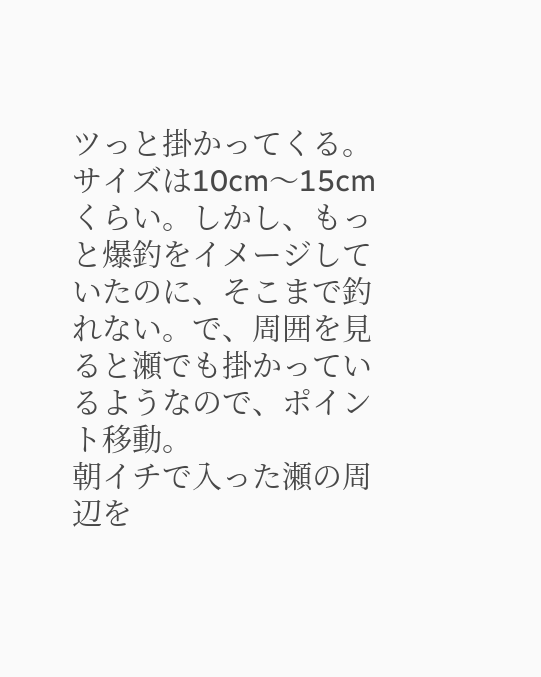ツっと掛かってくる。サイズは10cm〜15cmくらい。しかし、もっと爆釣をイメージしていたのに、そこまで釣れない。で、周囲を見ると瀬でも掛かっているようなので、ポイント移動。
朝イチで入った瀬の周辺を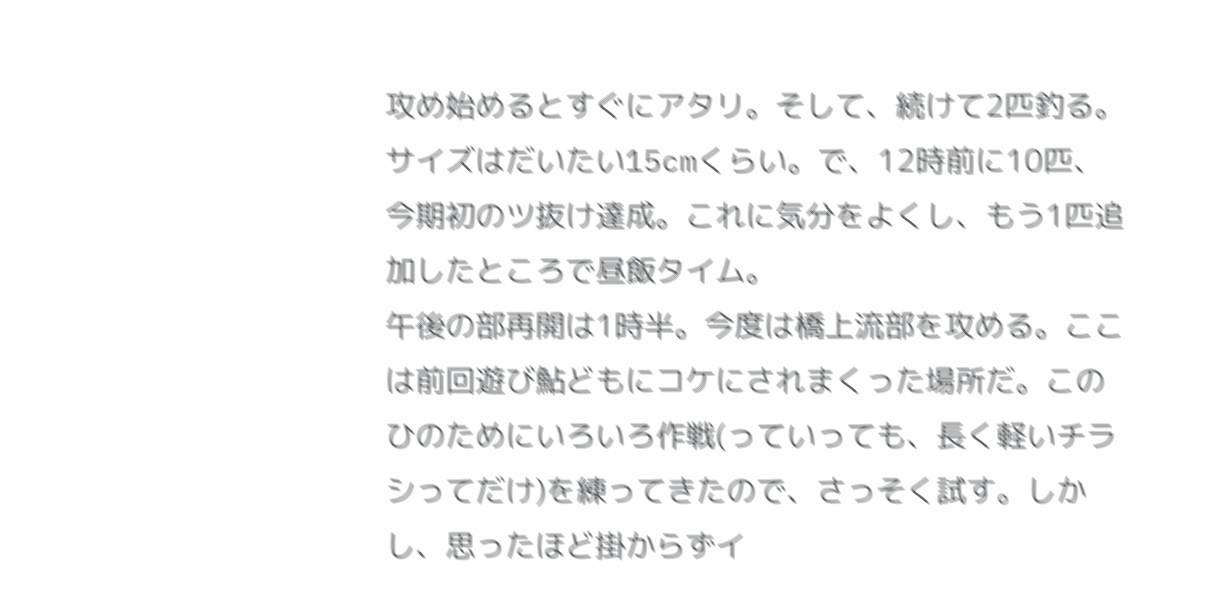攻め始めるとすぐにアタリ。そして、続けて2匹釣る。サイズはだいたい15cmくらい。で、12時前に10匹、今期初のツ抜け達成。これに気分をよくし、もう1匹追加したところで昼飯タイム。
午後の部再開は1時半。今度は橋上流部を攻める。ここは前回遊び鮎どもにコケにされまくった場所だ。このひのためにいろいろ作戦(っていっても、長く軽いチラシってだけ)を練ってきたので、さっそく試す。しかし、思ったほど掛からずイ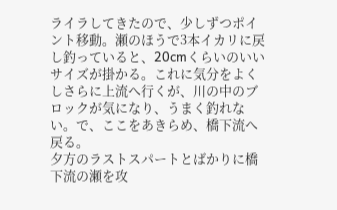ライラしてきたので、少しずつポイント移動。瀬のほうで3本イカリに戻し釣っていると、20cmくらいのいいサイズが掛かる。これに気分をよくしさらに上流へ行くが、川の中のブロックが気になり、うまく釣れない。で、ここをあきらめ、橋下流へ戻る。
夕方のラストスパートとばかりに橋下流の瀬を攻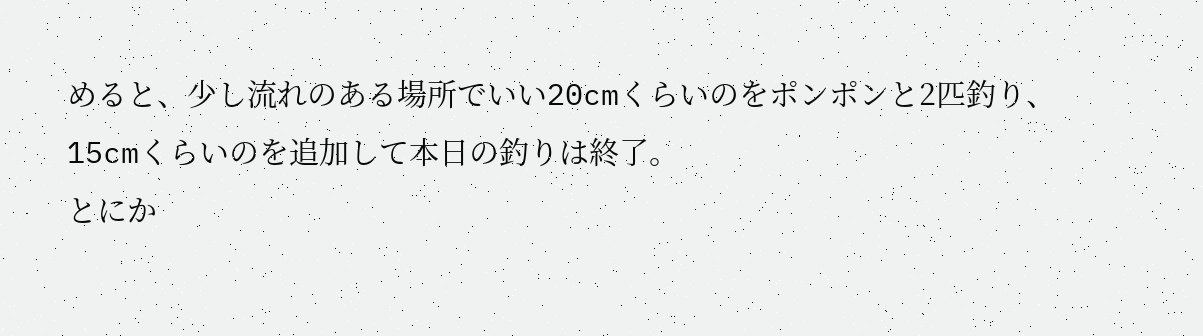めると、少し流れのある場所でいい20cmくらいのをポンポンと2匹釣り、15cmくらいのを追加して本日の釣りは終了。
とにか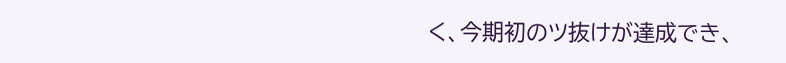く、今期初のツ抜けが達成でき、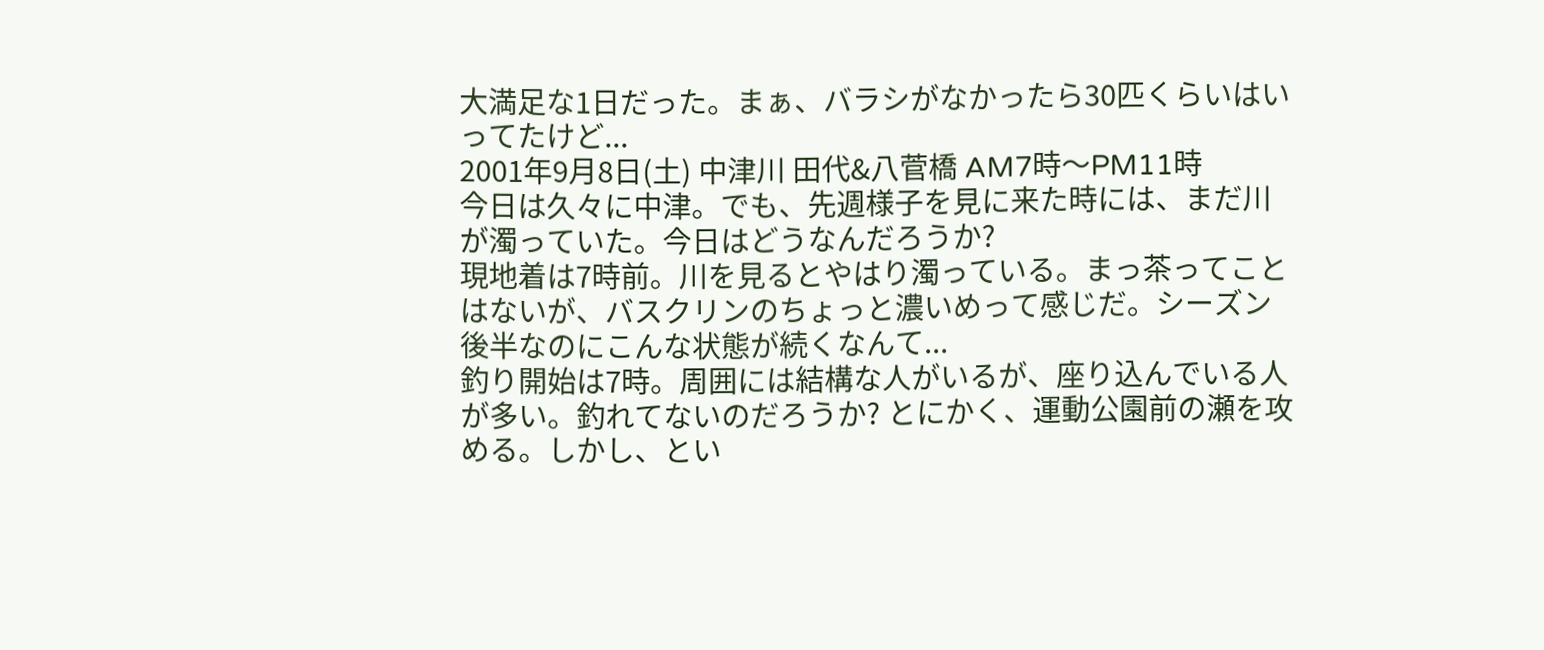大満足な1日だった。まぁ、バラシがなかったら30匹くらいはいってたけど...
2001年9月8日(土) 中津川 田代&八菅橋 AM7時〜PM11時
今日は久々に中津。でも、先週様子を見に来た時には、まだ川が濁っていた。今日はどうなんだろうか?
現地着は7時前。川を見るとやはり濁っている。まっ茶ってことはないが、バスクリンのちょっと濃いめって感じだ。シーズン後半なのにこんな状態が続くなんて...
釣り開始は7時。周囲には結構な人がいるが、座り込んでいる人が多い。釣れてないのだろうか? とにかく、運動公園前の瀬を攻める。しかし、とい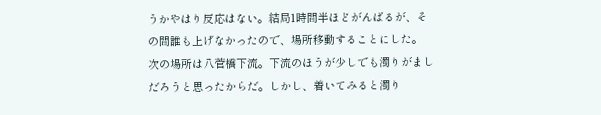うかやはり反応はない。結局1時間半ほどがんばるが、その間誰も上げなかったので、場所移動することにした。
次の場所は八菅橋下流。下流のほうが少しでも濁りがましだろうと思ったからだ。しかし、着いてみると濁り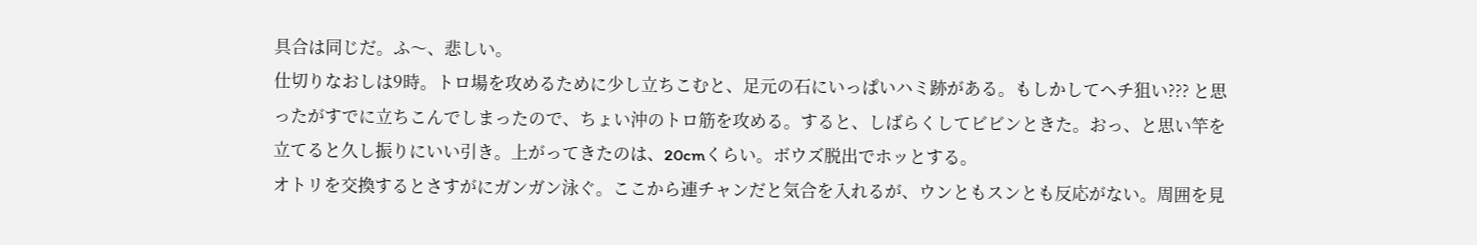具合は同じだ。ふ〜、悲しい。
仕切りなおしは9時。トロ場を攻めるために少し立ちこむと、足元の石にいっぱいハミ跡がある。もしかしてヘチ狙い??? と思ったがすでに立ちこんでしまったので、ちょい沖のトロ筋を攻める。すると、しばらくしてビビンときた。おっ、と思い竿を立てると久し振りにいい引き。上がってきたのは、20cmくらい。ボウズ脱出でホッとする。
オトリを交換するとさすがにガンガン泳ぐ。ここから連チャンだと気合を入れるが、ウンともスンとも反応がない。周囲を見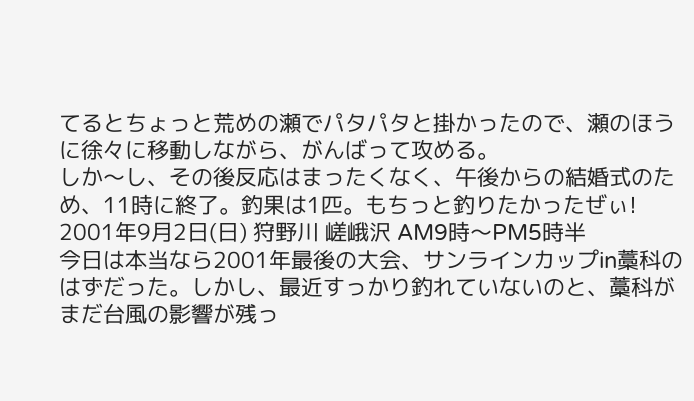てるとちょっと荒めの瀬でパタパタと掛かったので、瀬のほうに徐々に移動しながら、がんばって攻める。
しか〜し、その後反応はまったくなく、午後からの結婚式のため、11時に終了。釣果は1匹。もちっと釣りたかったぜぃ!
2001年9月2日(日) 狩野川 嵯峨沢 AM9時〜PM5時半
今日は本当なら2001年最後の大会、サンラインカップin藁科のはずだった。しかし、最近すっかり釣れていないのと、藁科がまだ台風の影響が残っ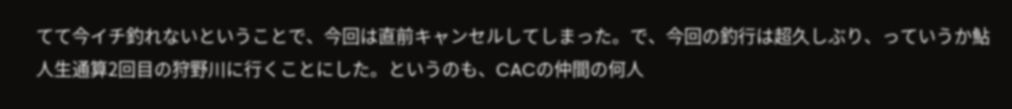てて今イチ釣れないということで、今回は直前キャンセルしてしまった。で、今回の釣行は超久しぶり、っていうか鮎人生通算2回目の狩野川に行くことにした。というのも、CACの仲間の何人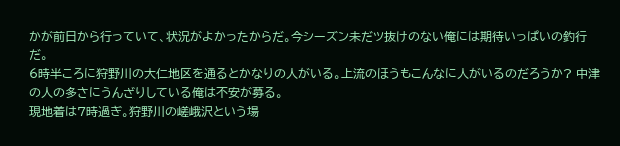かが前日から行っていて、状況がよかったからだ。今シーズン未だツ抜けのない俺には期待いっぱいの釣行だ。
6時半ころに狩野川の大仁地区を通るとかなりの人がいる。上流のほうもこんなに人がいるのだろうか? 中津の人の多さにうんざりしている俺は不安が募る。
現地着は7時過ぎ。狩野川の嵯峨沢という場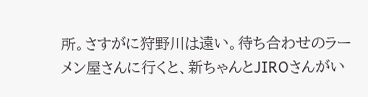所。さすがに狩野川は遠い。待ち合わせのラーメン屋さんに行くと、新ちゃんとJIROさんがい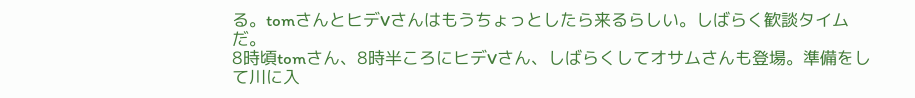る。tomさんとヒデVさんはもうちょっとしたら来るらしい。しばらく歓談タイムだ。
8時頃tomさん、8時半ころにヒデVさん、しばらくしてオサムさんも登場。準備をして川に入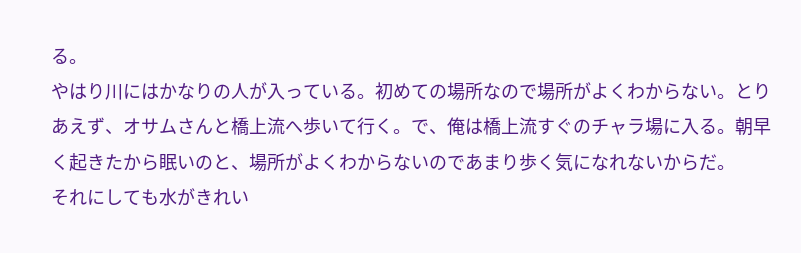る。
やはり川にはかなりの人が入っている。初めての場所なので場所がよくわからない。とりあえず、オサムさんと橋上流へ歩いて行く。で、俺は橋上流すぐのチャラ場に入る。朝早く起きたから眠いのと、場所がよくわからないのであまり歩く気になれないからだ。
それにしても水がきれい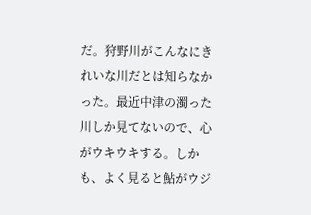だ。狩野川がこんなにきれいな川だとは知らなかった。最近中津の濁った川しか見てないので、心がウキウキする。しかも、よく見ると鮎がウジ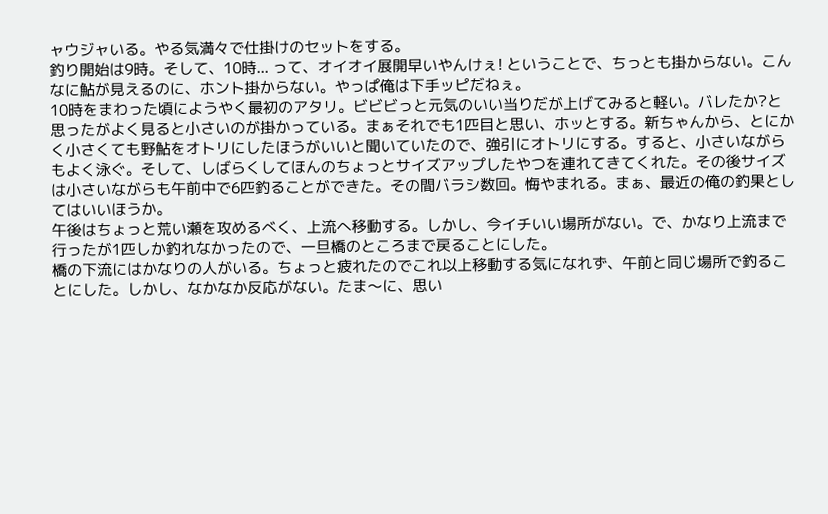ャウジャいる。やる気満々で仕掛けのセットをする。
釣り開始は9時。そして、10時... って、オイオイ展開早いやんけぇ! ということで、ちっとも掛からない。こんなに鮎が見えるのに、ホント掛からない。やっぱ俺は下手ッピだねぇ。
10時をまわった頃にようやく最初のアタリ。ビビビっと元気のいい当りだが上げてみると軽い。バレたか?と思ったがよく見ると小さいのが掛かっている。まぁそれでも1匹目と思い、ホッとする。新ちゃんから、とにかく小さくても野鮎をオトリにしたほうがいいと聞いていたので、強引にオトリにする。すると、小さいながらもよく泳ぐ。そして、しばらくしてほんのちょっとサイズアップしたやつを連れてきてくれた。その後サイズは小さいながらも午前中で6匹釣ることができた。その間バラシ数回。悔やまれる。まぁ、最近の俺の釣果としてはいいほうか。
午後はちょっと荒い瀬を攻めるべく、上流へ移動する。しかし、今イチいい場所がない。で、かなり上流まで行ったが1匹しか釣れなかったので、一旦橋のところまで戻ることにした。
橋の下流にはかなりの人がいる。ちょっと疲れたのでこれ以上移動する気になれず、午前と同じ場所で釣ることにした。しかし、なかなか反応がない。たま〜に、思い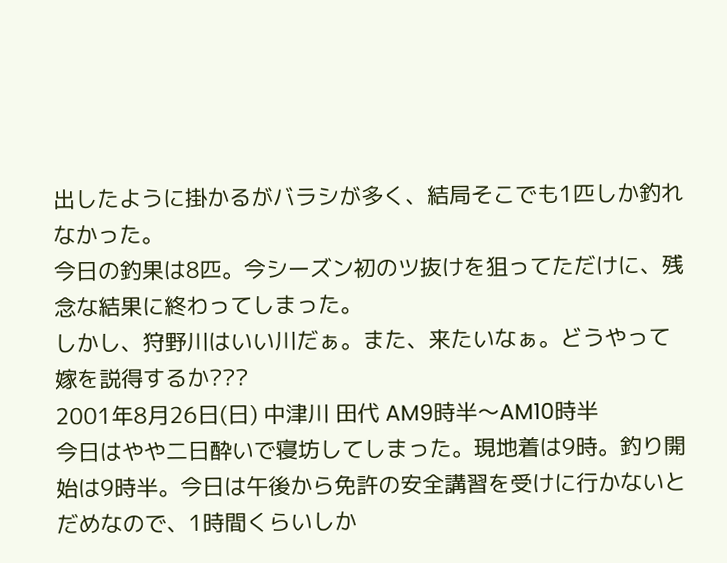出したように掛かるがバラシが多く、結局そこでも1匹しか釣れなかった。
今日の釣果は8匹。今シーズン初のツ抜けを狙ってただけに、残念な結果に終わってしまった。
しかし、狩野川はいい川だぁ。また、来たいなぁ。どうやって嫁を説得するか???
2001年8月26日(日) 中津川 田代 AM9時半〜AM10時半
今日はやや二日酔いで寝坊してしまった。現地着は9時。釣り開始は9時半。今日は午後から免許の安全講習を受けに行かないとだめなので、1時間くらいしか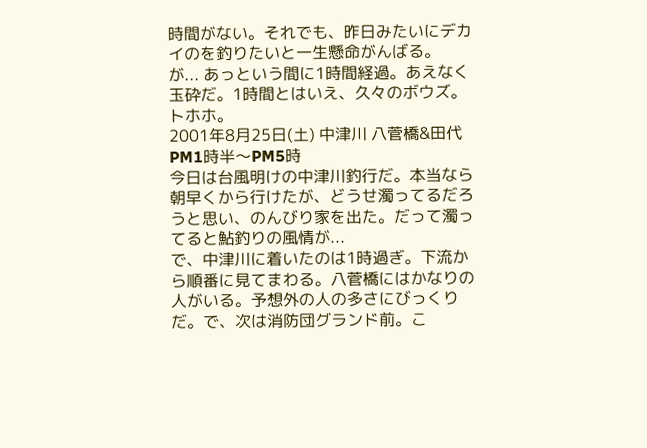時間がない。それでも、昨日みたいにデカイのを釣りたいと一生懸命がんばる。
が... あっという間に1時間経過。あえなく玉砕だ。1時間とはいえ、久々のボウズ。トホホ。
2001年8月25日(土) 中津川 八菅橋&田代 PM1時半〜PM5時
今日は台風明けの中津川釣行だ。本当なら朝早くから行けたが、どうせ濁ってるだろうと思い、のんびり家を出た。だって濁ってると鮎釣りの風情が...
で、中津川に着いたのは1時過ぎ。下流から順番に見てまわる。八菅橋にはかなりの人がいる。予想外の人の多さにびっくりだ。で、次は消防団グランド前。こ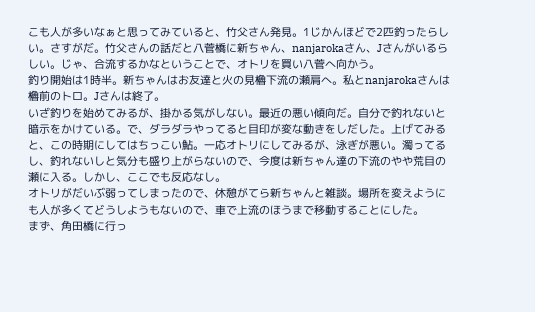こも人が多いなぁと思ってみていると、竹父さん発見。1じかんほどで2匹釣ったらしい。さすがだ。竹父さんの話だと八菅橋に新ちゃん、nanjarokaさん、Jさんがいるらしい。じゃ、合流するかなということで、オトリを買い八菅へ向かう。
釣り開始は1時半。新ちゃんはお友達と火の見櫓下流の瀬肩へ。私とnanjarokaさんは櫓前のトロ。Jさんは終了。
いざ釣りを始めてみるが、掛かる気がしない。最近の悪い傾向だ。自分で釣れないと暗示をかけている。で、ダラダラやってると目印が変な動きをしだした。上げてみると、この時期にしてはちっこい鮎。一応オトリにしてみるが、泳ぎが悪い。濁ってるし、釣れないしと気分も盛り上がらないので、今度は新ちゃん達の下流のやや荒目の瀬に入る。しかし、ここでも反応なし。
オトリがだいぶ弱ってしまったので、休憩がてら新ちゃんと雑談。場所を変えようにも人が多くてどうしようもないので、車で上流のほうまで移動することにした。
まず、角田橋に行っ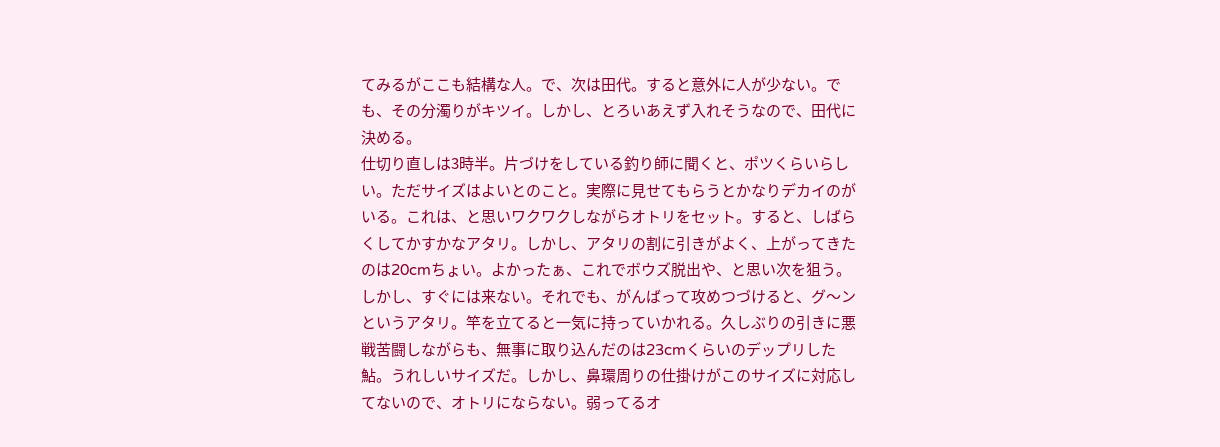てみるがここも結構な人。で、次は田代。すると意外に人が少ない。でも、その分濁りがキツイ。しかし、とろいあえず入れそうなので、田代に決める。
仕切り直しは3時半。片づけをしている釣り師に聞くと、ポツくらいらしい。ただサイズはよいとのこと。実際に見せてもらうとかなりデカイのがいる。これは、と思いワクワクしながらオトリをセット。すると、しばらくしてかすかなアタリ。しかし、アタリの割に引きがよく、上がってきたのは20cmちょい。よかったぁ、これでボウズ脱出や、と思い次を狙う。しかし、すぐには来ない。それでも、がんばって攻めつづけると、グ〜ンというアタリ。竿を立てると一気に持っていかれる。久しぶりの引きに悪戦苦闘しながらも、無事に取り込んだのは23cmくらいのデップリした鮎。うれしいサイズだ。しかし、鼻環周りの仕掛けがこのサイズに対応してないので、オトリにならない。弱ってるオ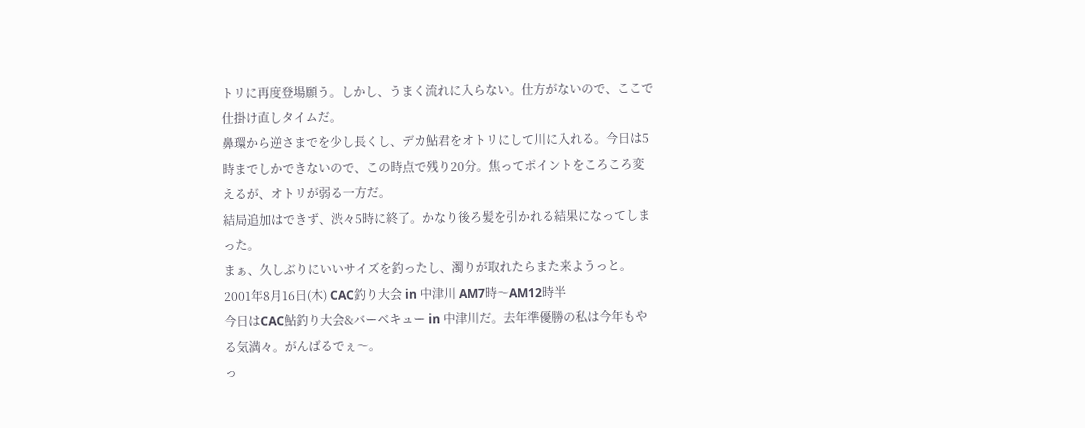トリに再度登場願う。しかし、うまく流れに入らない。仕方がないので、ここで仕掛け直しタイムだ。
鼻環から逆さまでを少し長くし、デカ鮎君をオトリにして川に入れる。今日は5時までしかできないので、この時点で残り20分。焦ってポイントをころころ変えるが、オトリが弱る一方だ。
結局追加はできず、渋々5時に終了。かなり後ろ髪を引かれる結果になってしまった。
まぁ、久しぶりにいいサイズを釣ったし、濁りが取れたらまた来ようっと。
2001年8月16日(木) CAC釣り大会 in 中津川 AM7時〜AM12時半
今日はCAC鮎釣り大会&バーベキュー in 中津川だ。去年準優勝の私は今年もやる気満々。がんばるでぇ〜。
っ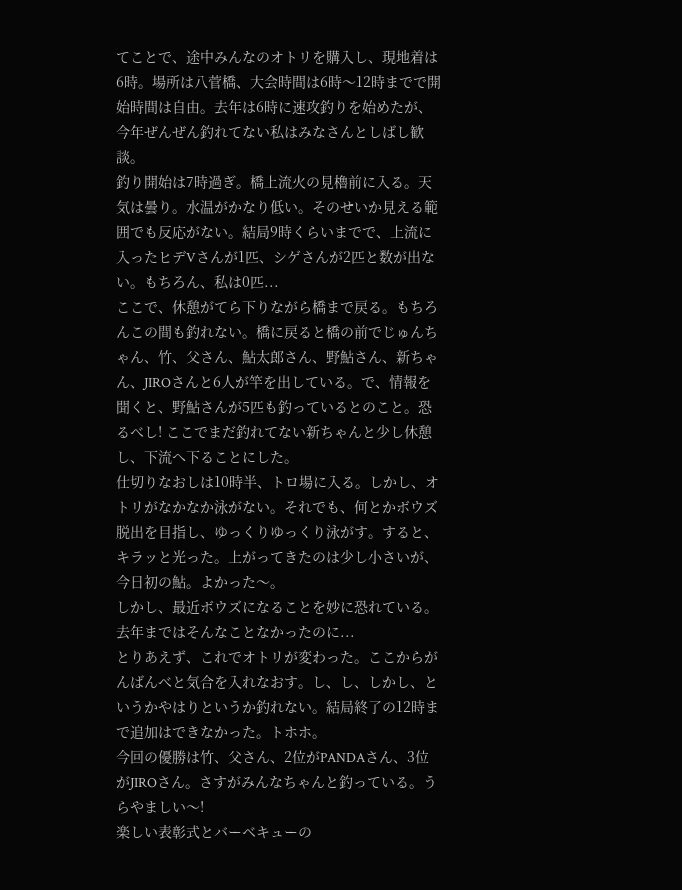てことで、途中みんなのオトリを購入し、現地着は6時。場所は八菅橋、大会時間は6時〜12時までで開始時間は自由。去年は6時に速攻釣りを始めたが、今年ぜんぜん釣れてない私はみなさんとしばし歓談。
釣り開始は7時過ぎ。橋上流火の見櫓前に入る。天気は曇り。水温がかなり低い。そのせいか見える範囲でも反応がない。結局9時くらいまでで、上流に入ったヒデVさんが1匹、シゲさんが2匹と数が出ない。もちろん、私は0匹...
ここで、休憩がてら下りながら橋まで戻る。もちろんこの間も釣れない。橋に戻ると橋の前でじゅんちゃん、竹、父さん、鮎太郎さん、野鮎さん、新ちゃん、JIROさんと6人が竿を出している。で、情報を聞くと、野鮎さんが5匹も釣っているとのこと。恐るべし! ここでまだ釣れてない新ちゃんと少し休憩し、下流へ下ることにした。
仕切りなおしは10時半、トロ場に入る。しかし、オトリがなかなか泳がない。それでも、何とかボウズ脱出を目指し、ゆっくりゆっくり泳がす。すると、キラッと光った。上がってきたのは少し小さいが、今日初の鮎。よかった〜。
しかし、最近ボウズになることを妙に恐れている。去年まではそんなことなかったのに...
とりあえず、これでオトリが変わった。ここからがんばんべと気合を入れなおす。し、し、しかし、というかやはりというか釣れない。結局終了の12時まで追加はできなかった。トホホ。
今回の優勝は竹、父さん、2位がPANDAさん、3位がJIROさん。さすがみんなちゃんと釣っている。うらやましい〜!
楽しい表彰式とバーベキューの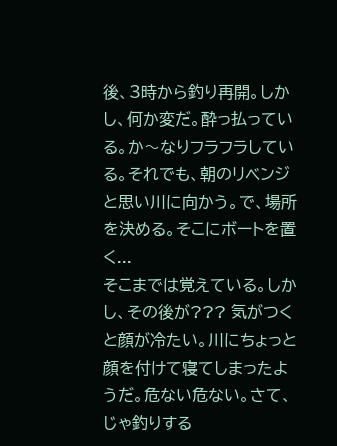後、3時から釣り再開。しかし、何か変だ。酔っ払っている。か〜なりフラフラしている。それでも、朝のリベンジと思い川に向かう。で、場所を決める。そこにボートを置く...
そこまでは覚えている。しかし、その後が??? 気がつくと顔が冷たい。川にちょっと顔を付けて寝てしまったようだ。危ない危ない。さて、じゃ釣りする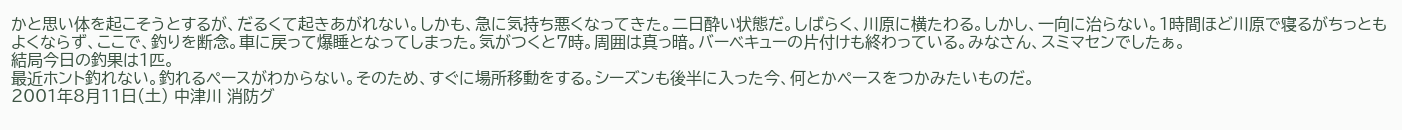かと思い体を起こそうとするが、だるくて起きあがれない。しかも、急に気持ち悪くなってきた。二日酔い状態だ。しばらく、川原に横たわる。しかし、一向に治らない。1時間ほど川原で寝るがちっともよくならず、ここで、釣りを断念。車に戻って爆睡となってしまった。気がつくと7時。周囲は真っ暗。バーベキューの片付けも終わっている。みなさん、スミマセンでしたぁ。
結局今日の釣果は1匹。
最近ホント釣れない。釣れるペースがわからない。そのため、すぐに場所移動をする。シーズンも後半に入った今、何とかペースをつかみたいものだ。
2001年8月11日(土) 中津川 消防グ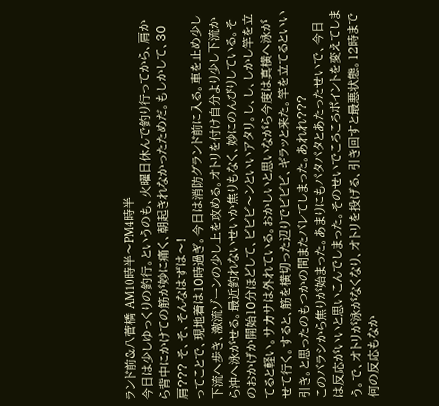ランド前&八菅橋 AM10時半〜PM4時半
今日は少しゆっくりの釣行。というのも、火曜日休んで釣り行ってから、肩から背中にかけての筋が妙に痛く、朝起きれなかったためだ。もしかして、30肩??? そ、そ、そんなはずは〜!
ってことで、現地着は10時過ぎ。今日は消防グランド前に入る。車を止め少し下流へ歩き、激流ゾーンの少し上を攻める。オトリを付け自分より少し下流から沖へ泳がせる。最近釣れないせいか焦りもなく、妙にのんびりしている。そのおかげか開始10分ほどして、ビビビ〜ンといいアタリ。し、し、しかし竿を立てると軽い。サカサは外れている。おかしいと思いながら今度は真横へ泳がせて行く。すると、筋を横切った辺りでビビビ、ギラッと来た。竿を立てるといい引き。と思ったのもつかの間またバレてしまった。あれれ???
このバラシから焦りが始まった。あまりにもパタパタとあたったせいで、今日は反応がいいと思いこんでしまった。そのせいでころころポイントを変えてしまう。で、オトリが泳がなくなり、オトリを投げる、引き回すと最悪状態。12時まで何の反応もなか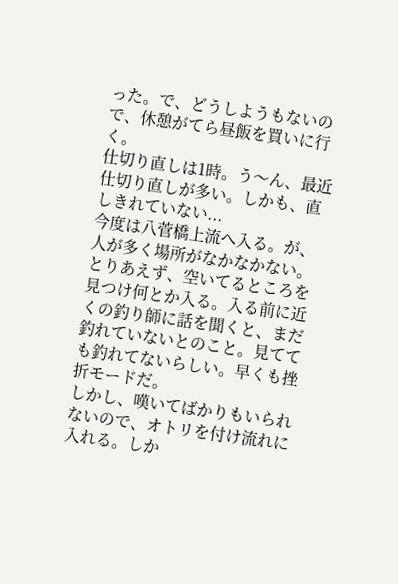った。で、どうしようもないので、休憩がてら昼飯を買いに行く。
仕切り直しは1時。う〜ん、最近仕切り直しが多い。しかも、直しきれていない...
今度は八菅橋上流へ入る。が、人が多く場所がなかなかない。とりあえず、空いてるところを見つけ何とか入る。入る前に近くの釣り師に話を聞くと、まだ釣れていないとのこと。見てても釣れてないらしい。早くも挫折モードだ。
しかし、嘆いてばかりもいられないので、オトリを付け流れに入れる。しか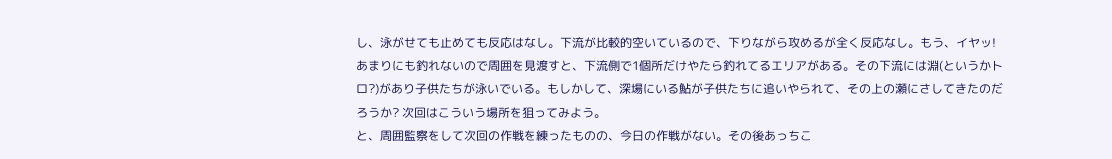し、泳がせても止めても反応はなし。下流が比較的空いているので、下りながら攻めるが全く反応なし。もう、イヤッ!
あまりにも釣れないので周囲を見渡すと、下流側で1個所だけやたら釣れてるエリアがある。その下流には淵(というかトロ?)があり子供たちが泳いでいる。もしかして、深場にいる鮎が子供たちに追いやられて、その上の瀬にさしてきたのだろうか? 次回はこういう場所を狙ってみよう。
と、周囲監察をして次回の作戦を練ったものの、今日の作戦がない。その後あっちこ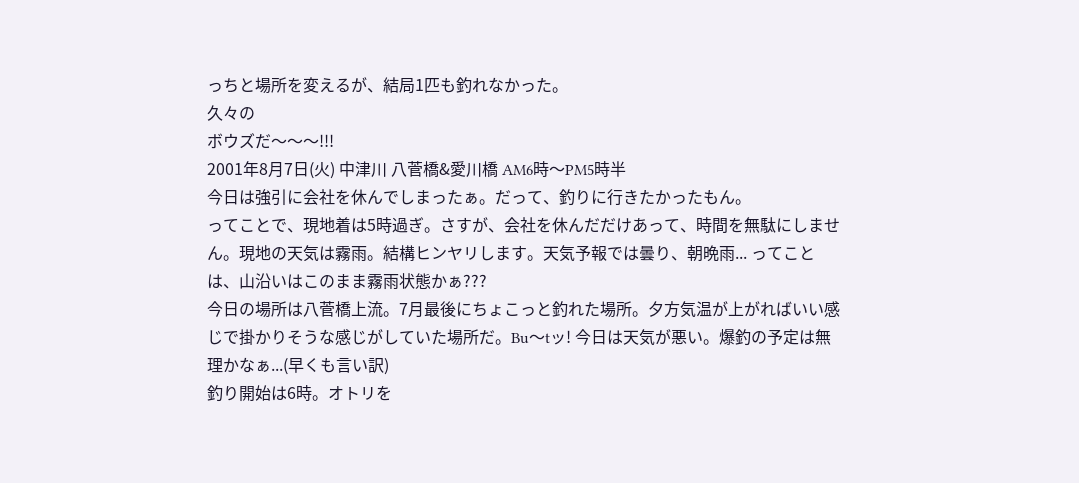っちと場所を変えるが、結局1匹も釣れなかった。
久々の
ボウズだ〜〜〜!!!
2001年8月7日(火) 中津川 八菅橋&愛川橋 AM6時〜PM5時半
今日は強引に会社を休んでしまったぁ。だって、釣りに行きたかったもん。
ってことで、現地着は5時過ぎ。さすが、会社を休んだだけあって、時間を無駄にしません。現地の天気は霧雨。結構ヒンヤリします。天気予報では曇り、朝晩雨... ってことは、山沿いはこのまま霧雨状態かぁ???
今日の場所は八菅橋上流。7月最後にちょこっと釣れた場所。夕方気温が上がればいい感じで掛かりそうな感じがしていた場所だ。Bu〜tッ! 今日は天気が悪い。爆釣の予定は無理かなぁ...(早くも言い訳)
釣り開始は6時。オトリを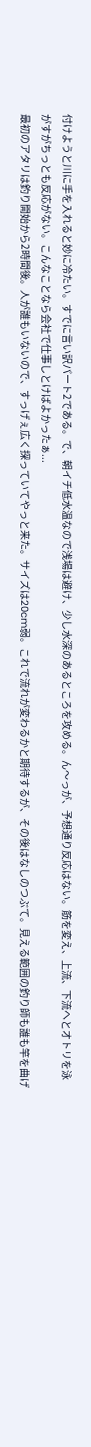付けようと川に手を入れると妙に冷たい。すでに言い訳パート2である。で、朝イチ低水温なので浅場は避け、少し水深のあるところを攻める。ん〜っが、予想通り反応はない。筋を変え、上流、下流へとオトリを泳がすがちっとも反応がない。こんなことなら会社で仕事しとけばよかったぁ...
最初のアタリは釣り開始から2時間後。人が誰もいないので、すっげぇ広く探っていてやっと来た。サイズは20cm弱。これで流れが変わるかと期待するが、その後はなしのつぶて。見える範囲の釣り師も誰も竿を曲げ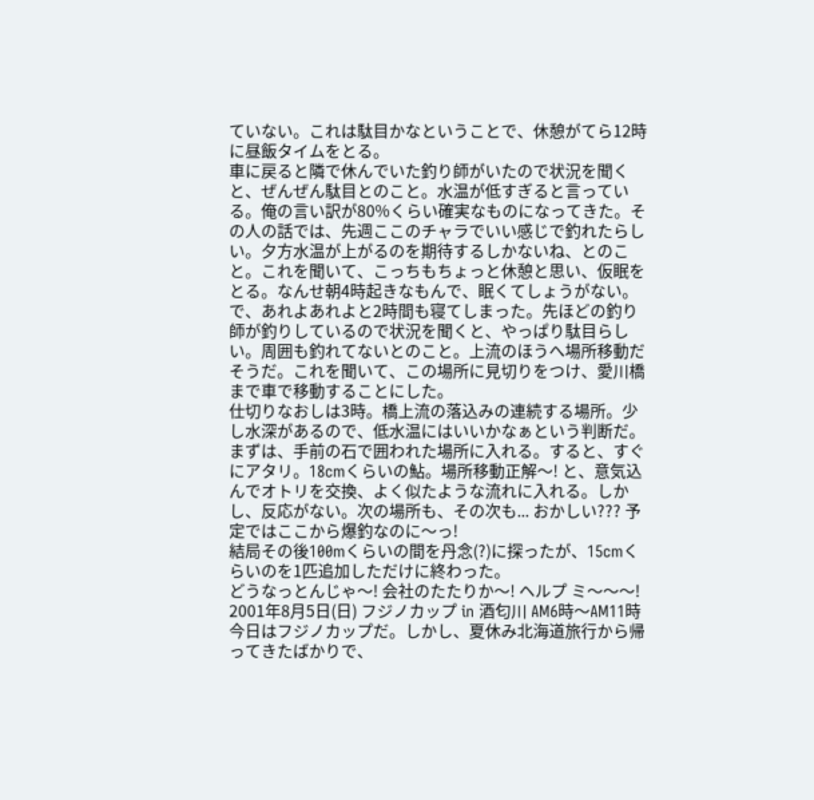ていない。これは駄目かなということで、休憩がてら12時に昼飯タイムをとる。
車に戻ると隣で休んでいた釣り師がいたので状況を聞くと、ぜんぜん駄目とのこと。水温が低すぎると言っている。俺の言い訳が80%くらい確実なものになってきた。その人の話では、先週ここのチャラでいい感じで釣れたらしい。夕方水温が上がるのを期待するしかないね、とのこと。これを聞いて、こっちもちょっと休憩と思い、仮眠をとる。なんせ朝4時起きなもんで、眠くてしょうがない。で、あれよあれよと2時間も寝てしまった。先ほどの釣り師が釣りしているので状況を聞くと、やっぱり駄目らしい。周囲も釣れてないとのこと。上流のほうへ場所移動だそうだ。これを聞いて、この場所に見切りをつけ、愛川橋まで車で移動することにした。
仕切りなおしは3時。橋上流の落込みの連続する場所。少し水深があるので、低水温にはいいかなぁという判断だ。まずは、手前の石で囲われた場所に入れる。すると、すぐにアタリ。18cmくらいの鮎。場所移動正解〜! と、意気込んでオトリを交換、よく似たような流れに入れる。しかし、反応がない。次の場所も、その次も... おかしい??? 予定ではここから爆釣なのに〜っ!
結局その後100mくらいの間を丹念(?)に探ったが、15cmくらいのを1匹追加しただけに終わった。
どうなっとんじゃ〜! 会社のたたりか〜! ヘルプ ミ〜〜〜!
2001年8月5日(日) フジノカップ in 酒匂川 AM6時〜AM11時
今日はフジノカップだ。しかし、夏休み北海道旅行から帰ってきたばかりで、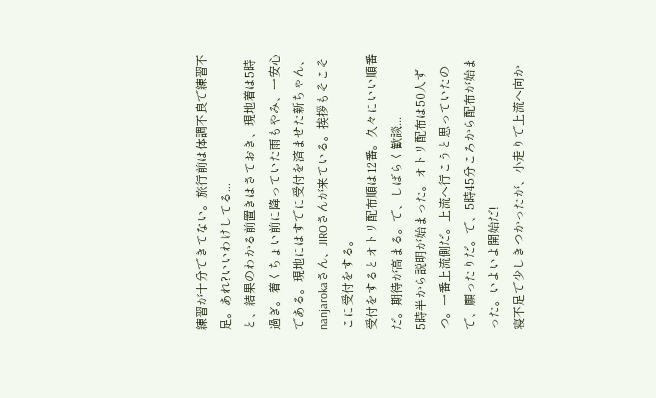練習が十分できてない。旅行前は体調不良で練習不足。あれ?いいわけしてる...
と、結果のわかる前置きはさておき、現地着は5時過ぎ。着くちょい前に降っていた雨もやみ、一安心である。現地にはすでに受付を済ませた新ちゃん、nanjarokaさん、JIROさんが来ている。挨拶もそこそこに受付をする。
受付をするとオトリ配布順は12番。久々にいい順番だ。期待が高まる。で、しばらく歓談...
5時半から説明が始まった。オトリ配布は50人ずつ。一番上流側だ。上流へ行こうと思っていたので、願ったりだ。で、5時45分ころから配布が始まった。いよいよ開始だ!
寝不足で少しきつかったが、小走りで上流へ向か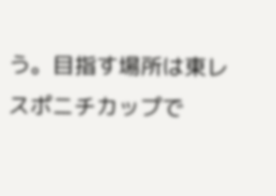う。目指す場所は東レスポニチカップで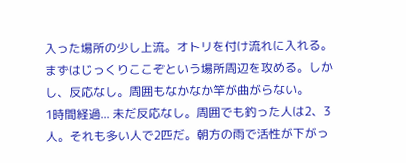入った場所の少し上流。オトリを付け流れに入れる。まずはじっくりここぞという場所周辺を攻める。しかし、反応なし。周囲もなかなか竿が曲がらない。
1時間経過... 未だ反応なし。周囲でも釣った人は2、3人。それも多い人で2匹だ。朝方の雨で活性が下がっ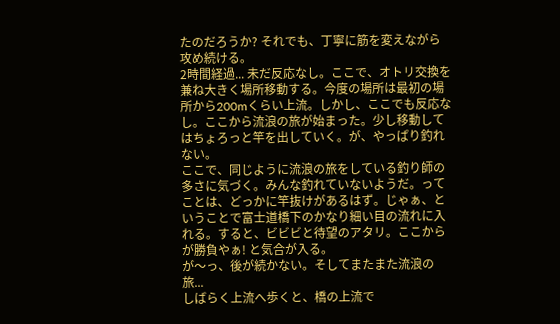たのだろうか? それでも、丁寧に筋を変えながら攻め続ける。
2時間経過... 未だ反応なし。ここで、オトリ交換を兼ね大きく場所移動する。今度の場所は最初の場所から200mくらい上流。しかし、ここでも反応なし。ここから流浪の旅が始まった。少し移動してはちょろっと竿を出していく。が、やっぱり釣れない。
ここで、同じように流浪の旅をしている釣り師の多さに気づく。みんな釣れていないようだ。ってことは、どっかに竿抜けがあるはず。じゃぁ、ということで富士道橋下のかなり細い目の流れに入れる。すると、ビビビと待望のアタリ。ここからが勝負やぁ! と気合が入る。
が〜っ、後が続かない。そしてまたまた流浪の旅...
しばらく上流へ歩くと、橋の上流で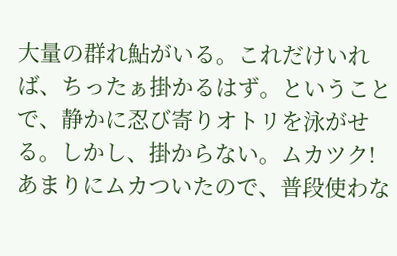大量の群れ鮎がいる。これだけいれば、ちったぁ掛かるはず。ということで、静かに忍び寄りオトリを泳がせる。しかし、掛からない。ムカツク! あまりにムカついたので、普段使わな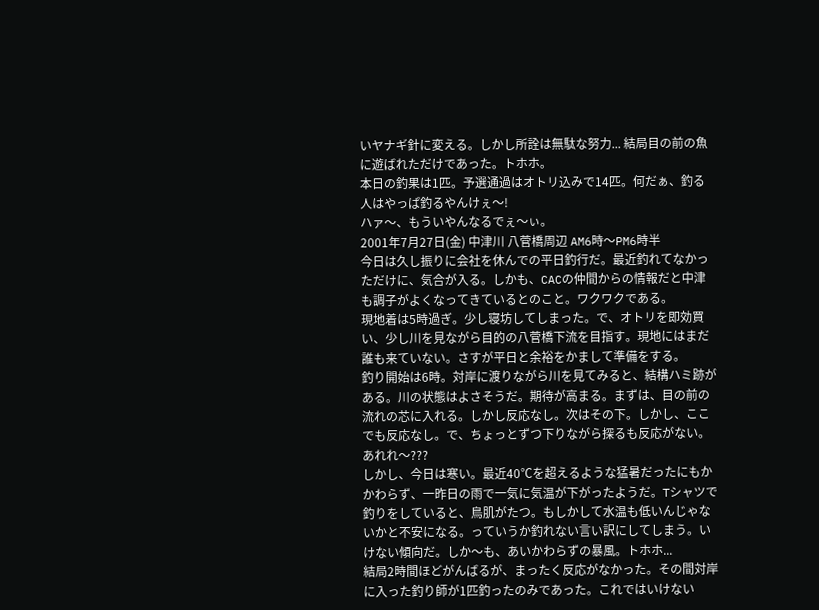いヤナギ針に変える。しかし所詮は無駄な努力... 結局目の前の魚に遊ばれただけであった。トホホ。
本日の釣果は1匹。予選通過はオトリ込みで14匹。何だぁ、釣る人はやっぱ釣るやんけぇ〜!
ハァ〜、もういやんなるでぇ〜ぃ。
2001年7月27日(金) 中津川 八菅橋周辺 AM6時〜PM6時半
今日は久し振りに会社を休んでの平日釣行だ。最近釣れてなかっただけに、気合が入る。しかも、CACの仲間からの情報だと中津も調子がよくなってきているとのこと。ワクワクである。
現地着は5時過ぎ。少し寝坊してしまった。で、オトリを即効買い、少し川を見ながら目的の八菅橋下流を目指す。現地にはまだ誰も来ていない。さすが平日と余裕をかまして準備をする。
釣り開始は6時。対岸に渡りながら川を見てみると、結構ハミ跡がある。川の状態はよさそうだ。期待が高まる。まずは、目の前の流れの芯に入れる。しかし反応なし。次はその下。しかし、ここでも反応なし。で、ちょっとずつ下りながら探るも反応がない。あれれ〜???
しかし、今日は寒い。最近40℃を超えるような猛暑だったにもかかわらず、一昨日の雨で一気に気温が下がったようだ。Tシャツで釣りをしていると、鳥肌がたつ。もしかして水温も低いんじゃないかと不安になる。っていうか釣れない言い訳にしてしまう。いけない傾向だ。しか〜も、あいかわらずの暴風。トホホ...
結局2時間ほどがんばるが、まったく反応がなかった。その間対岸に入った釣り師が1匹釣ったのみであった。これではいけない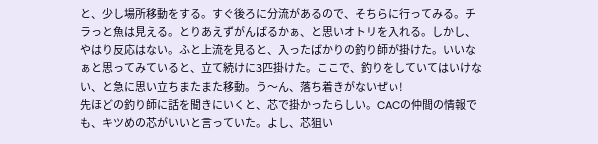と、少し場所移動をする。すぐ後ろに分流があるので、そちらに行ってみる。チラっと魚は見える。とりあえずがんばるかぁ、と思いオトリを入れる。しかし、やはり反応はない。ふと上流を見ると、入ったばかりの釣り師が掛けた。いいなぁと思ってみていると、立て続けに3匹掛けた。ここで、釣りをしていてはいけない、と急に思い立ちまたまた移動。う〜ん、落ち着きがないぜぃ!
先ほどの釣り師に話を聞きにいくと、芯で掛かったらしい。CACの仲間の情報でも、キツめの芯がいいと言っていた。よし、芯狙い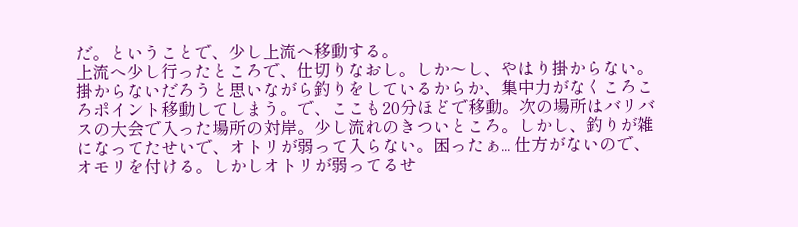だ。ということで、少し上流へ移動する。
上流へ少し行ったところで、仕切りなおし。しか〜し、やはり掛からない。掛からないだろうと思いながら釣りをしているからか、集中力がなくころころポイント移動してしまう。で、ここも20分ほどで移動。次の場所はバリバスの大会で入った場所の対岸。少し流れのきついところ。しかし、釣りが雑になってたせいで、オトリが弱って入らない。困ったぁ... 仕方がないので、オモリを付ける。しかしオトリが弱ってるせ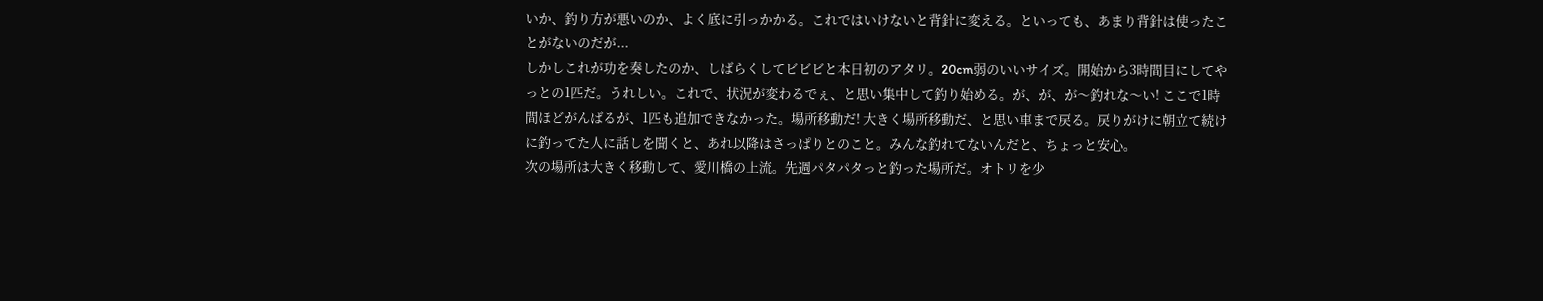いか、釣り方が悪いのか、よく底に引っかかる。これではいけないと背針に変える。といっても、あまり背針は使ったことがないのだが...
しかしこれが功を奏したのか、しばらくしてビビビと本日初のアタリ。20cm弱のいいサイズ。開始から3時間目にしてやっとの1匹だ。うれしい。これで、状況が変わるでぇ、と思い集中して釣り始める。が、が、が〜釣れな〜い! ここで1時間ほどがんばるが、1匹も追加できなかった。場所移動だ! 大きく場所移動だ、と思い車まで戻る。戻りがけに朝立て続けに釣ってた人に話しを聞くと、あれ以降はさっぱりとのこと。みんな釣れてないんだと、ちょっと安心。
次の場所は大きく移動して、愛川橋の上流。先週パタパタっと釣った場所だ。オトリを少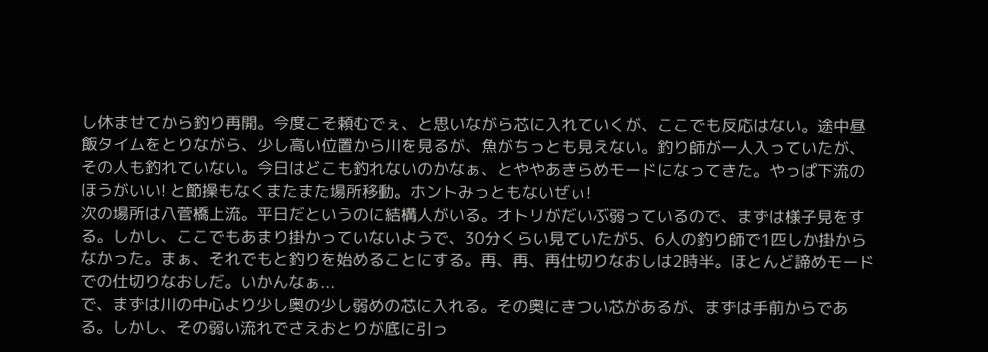し休ませてから釣り再開。今度こそ頼むでぇ、と思いながら芯に入れていくが、ここでも反応はない。途中昼飯タイムをとりながら、少し高い位置から川を見るが、魚がちっとも見えない。釣り師が一人入っていたが、その人も釣れていない。今日はどこも釣れないのかなぁ、とややあきらめモードになってきた。やっぱ下流のほうがいい! と節操もなくまたまた場所移動。ホントみっともないぜぃ!
次の場所は八菅橋上流。平日だというのに結構人がいる。オトリがだいぶ弱っているので、まずは様子見をする。しかし、ここでもあまり掛かっていないようで、30分くらい見ていたが5、6人の釣り師で1匹しか掛からなかった。まぁ、それでもと釣りを始めることにする。再、再、再仕切りなおしは2時半。ほとんど諦めモードでの仕切りなおしだ。いかんなぁ...
で、まずは川の中心より少し奥の少し弱めの芯に入れる。その奥にきつい芯があるが、まずは手前からである。しかし、その弱い流れでさえおとりが底に引っ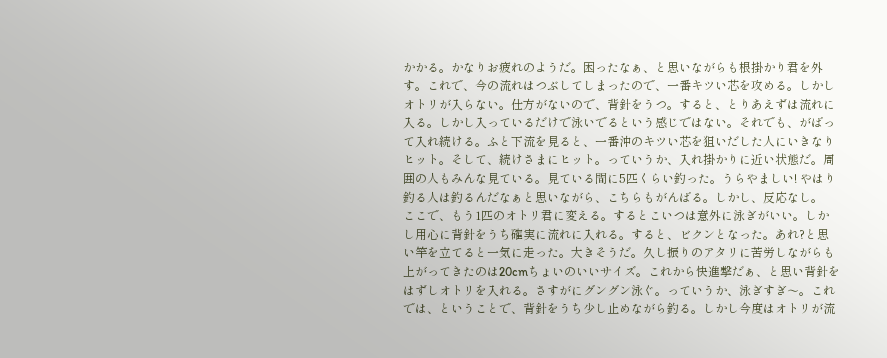かかる。かなりお疲れのようだ。困ったなぁ、と思いながらも根掛かり君を外す。これで、今の流れはつぶしてしまったので、一番キツい芯を攻める。しかしオトリが入らない。仕方がないので、背針をうつ。すると、とりあえずは流れに入る。しかし入っているだけで泳いでるという感じではない。それでも、がばって入れ続ける。ふと下流を見ると、一番沖のキツい芯を狙いだした人にいきなりヒット。そして、続けさまにヒット。っていうか、入れ掛かりに近い状態だ。周囲の人もみんな見ている。見ている間に5匹くらい釣った。うらやましい! やはり釣る人は釣るんだなぁと思いながら、こちらもがんばる。しかし、反応なし。
ここで、もう1匹のオトリ君に変える。するとこいつは意外に泳ぎがいい。しかし用心に背針をうち確実に流れに入れる。すると、ビクンとなった。あれ?と思い竿を立てると一気に走った。大きそうだ。久し振りのアタリに苦労しながらも上がってきたのは20cmちょいのいいサイズ。これから快進撃だぁ、と思い背針をはずしオトリを入れる。さすがにグングン泳ぐ。っていうか、泳ぎすぎ〜。これでは、ということで、背針をうち少し止めながら釣る。しかし今度はオトリが流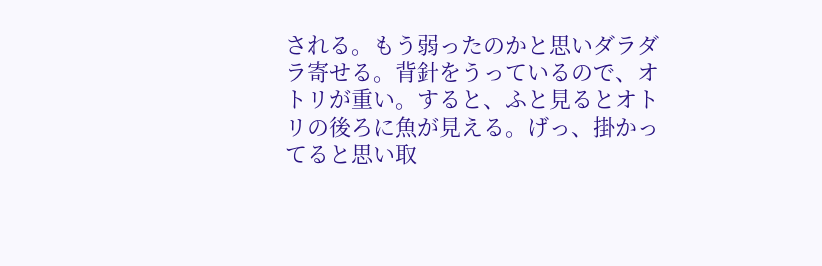される。もう弱ったのかと思いダラダラ寄せる。背針をうっているので、オトリが重い。すると、ふと見るとオトリの後ろに魚が見える。げっ、掛かってると思い取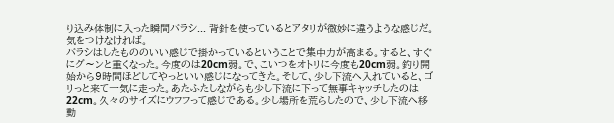り込み体制に入った瞬間バラシ... 背針を使っているとアタリが微妙に違うような感じだ。気をつけなければ。
バラシはしたもののいい感じで掛かっているということで集中力が高まる。すると、すぐにグ〜ンと重くなった。今度のは20cm弱。で、こいつをオトリに今度も20cm弱。釣り開始から9時間ほどしてやっといい感じになってきた。そして、少し下流へ入れていると、ゴリっと来て一気に走った。あたふたしながらも少し下流に下って無事キャッチしたのは22cm。久々のサイズにウフフって感じである。少し場所を荒らしたので、少し下流へ移動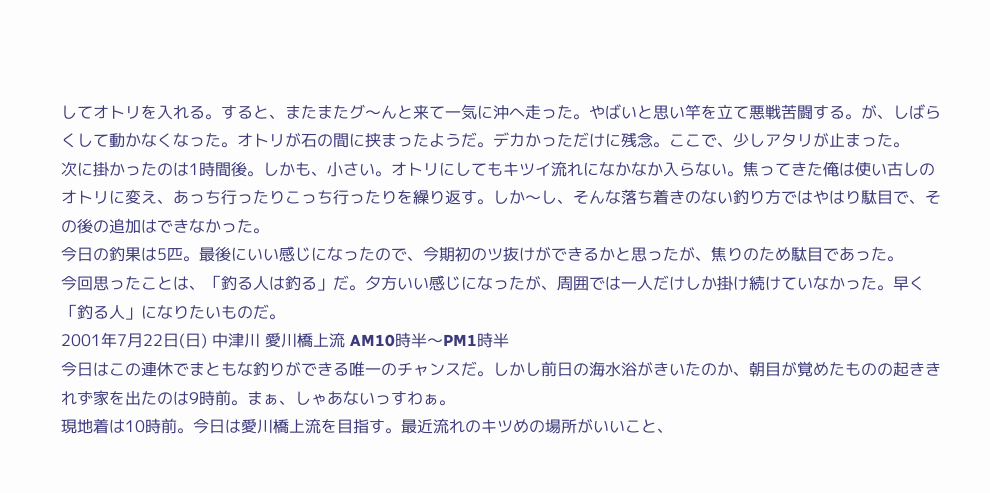してオトリを入れる。すると、またまたグ〜んと来て一気に沖へ走った。やばいと思い竿を立て悪戦苦闘する。が、しばらくして動かなくなった。オトリが石の間に挟まったようだ。デカかっただけに残念。ここで、少しアタリが止まった。
次に掛かったのは1時間後。しかも、小さい。オトリにしてもキツイ流れになかなか入らない。焦ってきた俺は使い古しのオトリに変え、あっち行ったりこっち行ったりを繰り返す。しか〜し、そんな落ち着きのない釣り方ではやはり駄目で、その後の追加はできなかった。
今日の釣果は5匹。最後にいい感じになったので、今期初のツ抜けができるかと思ったが、焦りのため駄目であった。
今回思ったことは、「釣る人は釣る」だ。夕方いい感じになったが、周囲では一人だけしか掛け続けていなかった。早く「釣る人」になりたいものだ。
2001年7月22日(日) 中津川 愛川橋上流 AM10時半〜PM1時半
今日はこの連休でまともな釣りができる唯一のチャンスだ。しかし前日の海水浴がきいたのか、朝目が覚めたものの起ききれず家を出たのは9時前。まぁ、しゃあないっすわぁ。
現地着は10時前。今日は愛川橋上流を目指す。最近流れのキツめの場所がいいこと、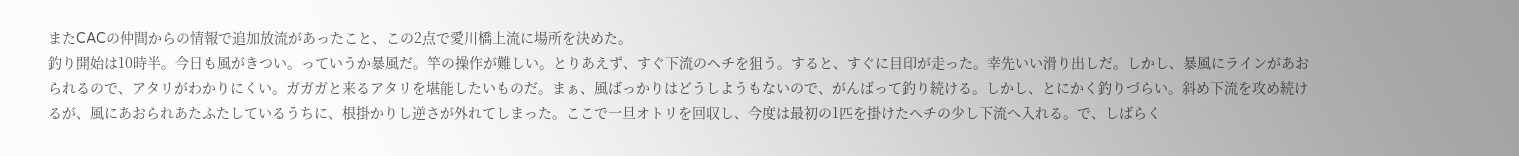またCACの仲間からの情報で追加放流があったこと、この2点で愛川橋上流に場所を決めた。
釣り開始は10時半。今日も風がきつい。っていうか暴風だ。竿の操作が難しい。とりあえず、すぐ下流のヘチを狙う。すると、すぐに目印が走った。幸先いい滑り出しだ。しかし、暴風にラインがあおられるので、アタリがわかりにくい。ガガガと来るアタリを堪能したいものだ。まぁ、風ばっかりはどうしようもないので、がんばって釣り続ける。しかし、とにかく釣りづらい。斜め下流を攻め続けるが、風にあおられあたふたしているうちに、根掛かりし逆さが外れてしまった。ここで一旦オトリを回収し、今度は最初の1匹を掛けたヘチの少し下流へ入れる。で、しばらく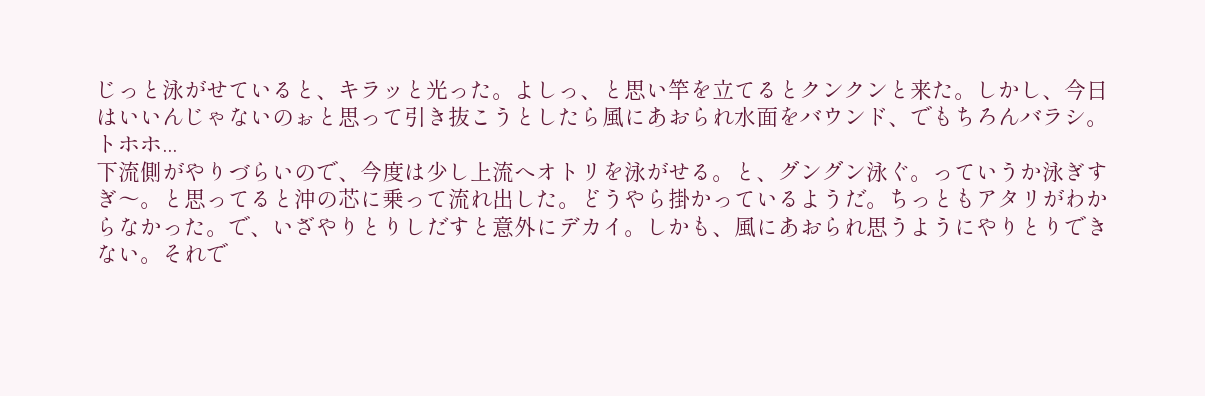じっと泳がせていると、キラッと光った。よしっ、と思い竿を立てるとクンクンと来た。しかし、今日はいいんじゃないのぉと思って引き抜こうとしたら風にあおられ水面をバウンド、でもちろんバラシ。トホホ...
下流側がやりづらいので、今度は少し上流へオトリを泳がせる。と、グングン泳ぐ。っていうか泳ぎすぎ〜。と思ってると沖の芯に乗って流れ出した。どうやら掛かっているようだ。ちっともアタリがわからなかった。で、いざやりとりしだすと意外にデカイ。しかも、風にあおられ思うようにやりとりできない。それで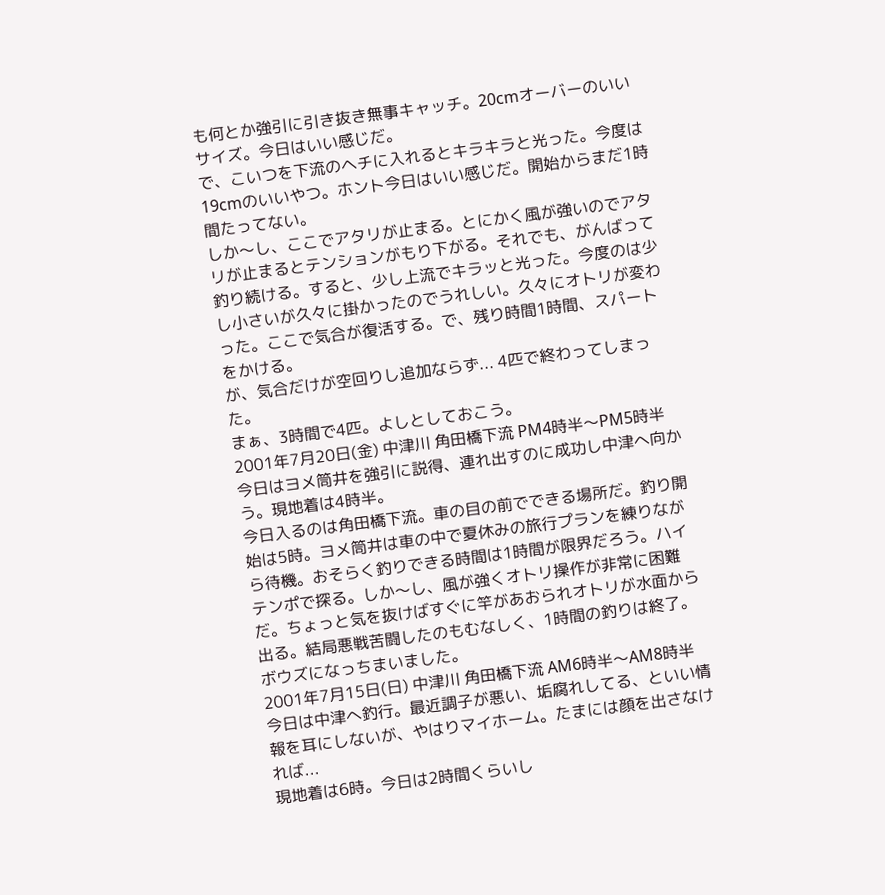も何とか強引に引き抜き無事キャッチ。20cmオーバーのいいサイズ。今日はいい感じだ。
で、こいつを下流のヘチに入れるとキラキラと光った。今度は19cmのいいやつ。ホント今日はいい感じだ。開始からまだ1時間たってない。
しか〜し、ここでアタリが止まる。とにかく風が強いのでアタリが止まるとテンションがもり下がる。それでも、がんばって釣り続ける。すると、少し上流でキラッと光った。今度のは少し小さいが久々に掛かったのでうれしい。久々にオトリが変わった。ここで気合が復活する。で、残り時間1時間、スパートをかける。
が、気合だけが空回りし追加ならず... 4匹で終わってしまった。
まぁ、3時間で4匹。よしとしておこう。
2001年7月20日(金) 中津川 角田橋下流 PM4時半〜PM5時半
今日はヨメ筒井を強引に説得、連れ出すのに成功し中津へ向かう。現地着は4時半。
今日入るのは角田橋下流。車の目の前でできる場所だ。釣り開始は5時。ヨメ筒井は車の中で夏休みの旅行プランを練りながら待機。おそらく釣りできる時間は1時間が限界だろう。ハイテンポで探る。しか〜し、風が強くオトリ操作が非常に困難だ。ちょっと気を抜けばすぐに竿があおられオトリが水面から出る。結局悪戦苦闘したのもむなしく、1時間の釣りは終了。
ボウズになっちまいました。
2001年7月15日(日) 中津川 角田橋下流 AM6時半〜AM8時半
今日は中津へ釣行。最近調子が悪い、垢腐れしてる、といい情報を耳にしないが、やはりマイホーム。たまには顔を出さなければ...
現地着は6時。今日は2時間くらいし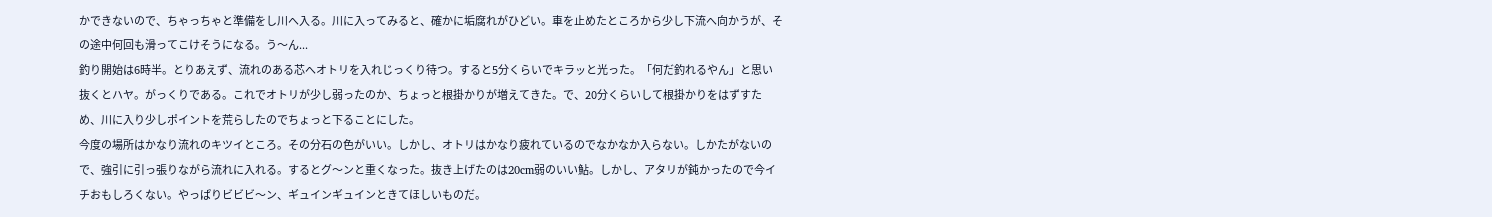かできないので、ちゃっちゃと準備をし川へ入る。川に入ってみると、確かに垢腐れがひどい。車を止めたところから少し下流へ向かうが、その途中何回も滑ってこけそうになる。う〜ん...
釣り開始は6時半。とりあえず、流れのある芯へオトリを入れじっくり待つ。すると5分くらいでキラッと光った。「何だ釣れるやん」と思い抜くとハヤ。がっくりである。これでオトリが少し弱ったのか、ちょっと根掛かりが増えてきた。で、20分くらいして根掛かりをはずすため、川に入り少しポイントを荒らしたのでちょっと下ることにした。
今度の場所はかなり流れのキツイところ。その分石の色がいい。しかし、オトリはかなり疲れているのでなかなか入らない。しかたがないので、強引に引っ張りながら流れに入れる。するとグ〜ンと重くなった。抜き上げたのは20cm弱のいい鮎。しかし、アタリが鈍かったので今イチおもしろくない。やっぱりビビビ〜ン、ギュインギュインときてほしいものだ。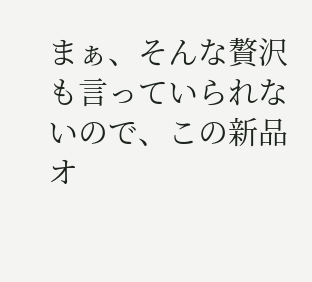まぁ、そんな贅沢も言っていられないので、この新品オ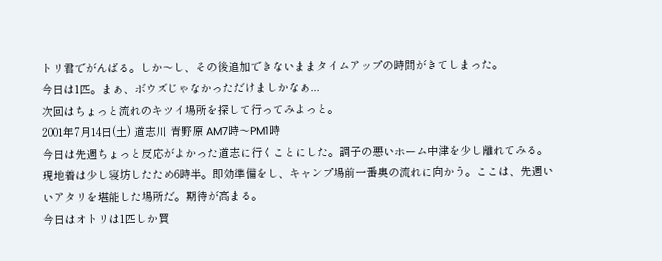トリ君でがんばる。しか〜し、その後追加できないままタイムアップの時間がきてしまった。
今日は1匹。まぁ、ボウズじゃなかっただけましかなぁ...
次回はちょっと流れのキツイ場所を探して行ってみよっと。
2001年7月14日(土) 道志川 青野原 AM7時〜PM1時
今日は先週ちょっと反応がよかった道志に行くことにした。調子の悪いホーム中津を少し離れてみる。
現地着は少し寝坊したため6時半。即効準備をし、キャンプ場前一番奥の流れに向かう。ここは、先週いいアタリを堪能した場所だ。期待が高まる。
今日はオトリは1匹しか買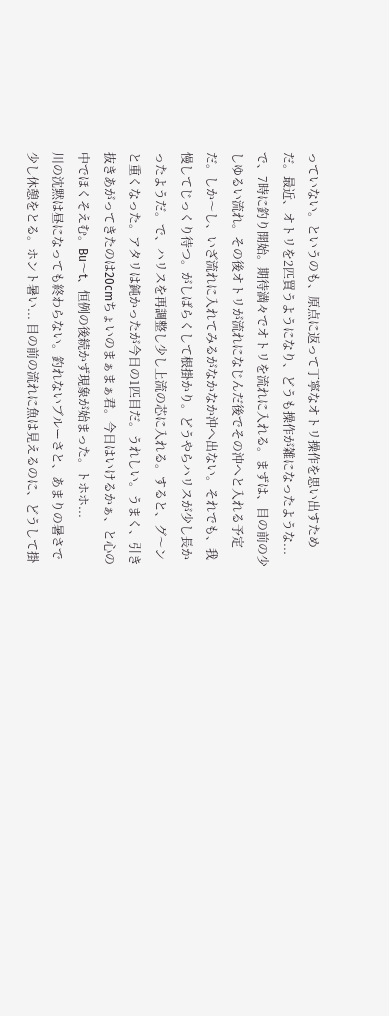っていない。というのも、原点に返って丁寧なオトリ操作を思い出すためだ。最近、オトリを2匹買うようになり、どうも操作が雑になったような... で、7時に釣り開始。期待満々でオトリを流れに入れる。まずは、目の前の少しゆるい流れ。その後オトリが流れになじんだ後でその沖へと入れる予定だ。しか〜し、いざ流れに入れてみるがなかなか沖へ出ない。それでも、我慢してじっくり待つ。がしばらくして根掛かり。どうやらハリスが少し長かったようだ。で、ハリスを再調整し少し上流の芯に入れる。すると、グ〜ンと重くなった。アタリは鈍かったが今日の1匹目だ。うれしい。うまく、引き抜きあがってきたのは20cmちょいのまぁまぁ君。今日はいけるかぁ、と心の中でほくそえむ。Bu〜t、恒例の後続かず現象が始まった。トホホ...
川の沈黙は昼になっても終わらない。釣れないブルーさと、あまりの暑さで少し休憩をとる。ホント暑い... 目の前の流れに魚は見えるのに、どうして掛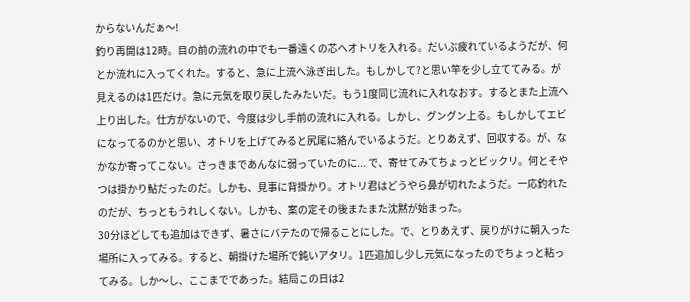からないんだぁ〜!
釣り再開は12時。目の前の流れの中でも一番遠くの芯へオトリを入れる。だいぶ疲れているようだが、何とか流れに入ってくれた。すると、急に上流へ泳ぎ出した。もしかして?と思い竿を少し立ててみる。が見えるのは1匹だけ。急に元気を取り戻したみたいだ。もう1度同じ流れに入れなおす。するとまた上流へ上り出した。仕方がないので、今度は少し手前の流れに入れる。しかし、グングン上る。もしかしてエビになってるのかと思い、オトリを上げてみると尻尾に絡んでいるようだ。とりあえず、回収する。が、なかなか寄ってこない。さっきまであんなに弱っていたのに... で、寄せてみてちょっとビックリ。何とそやつは掛かり鮎だったのだ。しかも、見事に背掛かり。オトリ君はどうやら鼻が切れたようだ。一応釣れたのだが、ちっともうれしくない。しかも、案の定その後またまた沈黙が始まった。
30分ほどしても追加はできず、暑さにバテたので帰ることにした。で、とりあえず、戻りがけに朝入った場所に入ってみる。すると、朝掛けた場所で鈍いアタリ。1匹追加し少し元気になったのでちょっと粘ってみる。しか〜し、ここまでであった。結局この日は2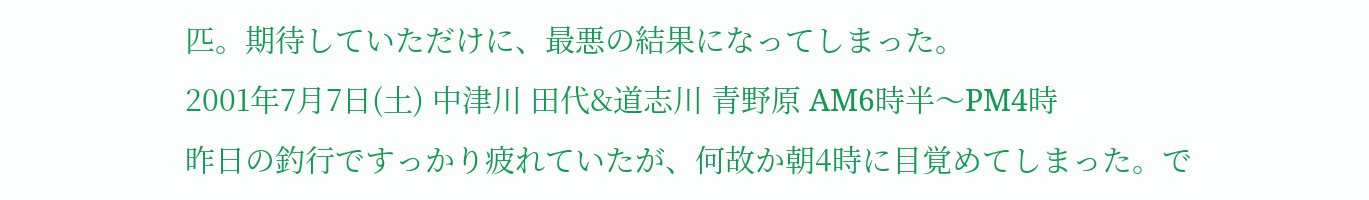匹。期待していただけに、最悪の結果になってしまった。
2001年7月7日(土) 中津川 田代&道志川 青野原 AM6時半〜PM4時
昨日の釣行ですっかり疲れていたが、何故か朝4時に目覚めてしまった。で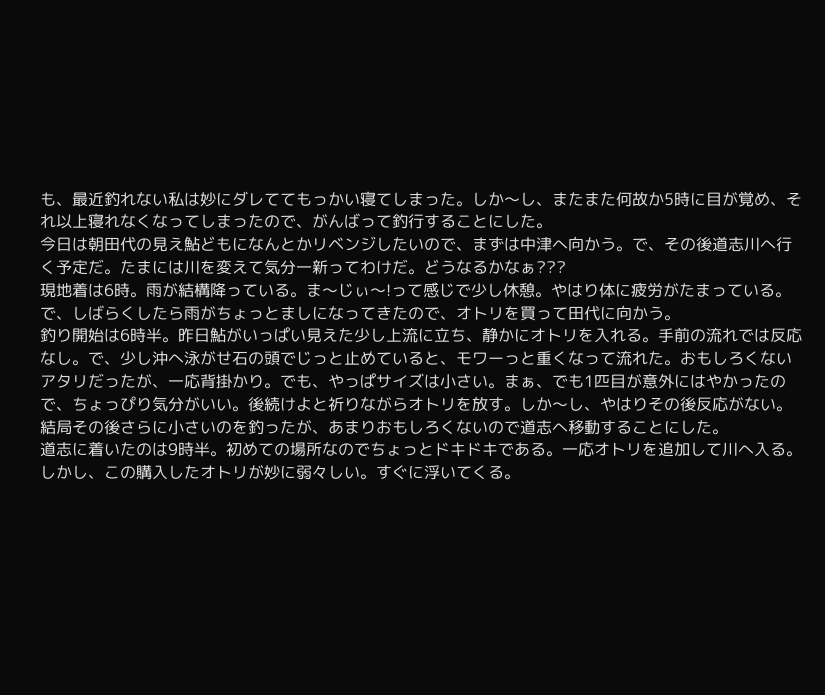も、最近釣れない私は妙にダレててもっかい寝てしまった。しか〜し、またまた何故か5時に目が覚め、それ以上寝れなくなってしまったので、がんばって釣行することにした。
今日は朝田代の見え鮎どもになんとかリベンジしたいので、まずは中津へ向かう。で、その後道志川へ行く予定だ。たまには川を変えて気分一新ってわけだ。どうなるかなぁ???
現地着は6時。雨が結構降っている。ま〜じぃ〜!って感じで少し休憩。やはり体に疲労がたまっている。で、しばらくしたら雨がちょっとましになってきたので、オトリを買って田代に向かう。
釣り開始は6時半。昨日鮎がいっぱい見えた少し上流に立ち、静かにオトリを入れる。手前の流れでは反応なし。で、少し沖へ泳がせ石の頭でじっと止めていると、モワーっと重くなって流れた。おもしろくないアタリだったが、一応背掛かり。でも、やっぱサイズは小さい。まぁ、でも1匹目が意外にはやかったので、ちょっぴり気分がいい。後続けよと祈りながらオトリを放す。しか〜し、やはりその後反応がない。
結局その後さらに小さいのを釣ったが、あまりおもしろくないので道志へ移動することにした。
道志に着いたのは9時半。初めての場所なのでちょっとドキドキである。一応オトリを追加して川へ入る。しかし、この購入したオトリが妙に弱々しい。すぐに浮いてくる。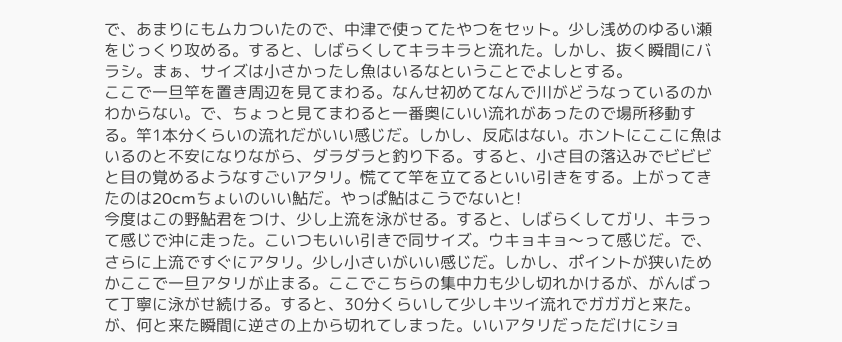で、あまりにもムカついたので、中津で使ってたやつをセット。少し浅めのゆるい瀬をじっくり攻める。すると、しばらくしてキラキラと流れた。しかし、抜く瞬間にバラシ。まぁ、サイズは小さかったし魚はいるなということでよしとする。
ここで一旦竿を置き周辺を見てまわる。なんせ初めてなんで川がどうなっているのかわからない。で、ちょっと見てまわると一番奥にいい流れがあったので場所移動する。竿1本分くらいの流れだがいい感じだ。しかし、反応はない。ホントにここに魚はいるのと不安になりながら、ダラダラと釣り下る。すると、小さ目の落込みでビビビと目の覚めるようなすごいアタリ。慌てて竿を立てるといい引きをする。上がってきたのは20cmちょいのいい鮎だ。やっぱ鮎はこうでないと!
今度はこの野鮎君をつけ、少し上流を泳がせる。すると、しばらくしてガリ、キラって感じで沖に走った。こいつもいい引きで同サイズ。ウキョキョ〜って感じだ。で、さらに上流ですぐにアタリ。少し小さいがいい感じだ。しかし、ポイントが狭いためかここで一旦アタリが止まる。ここでこちらの集中力も少し切れかけるが、がんばって丁寧に泳がせ続ける。すると、30分くらいして少しキツイ流れでガガガと来た。が、何と来た瞬間に逆さの上から切れてしまった。いいアタリだっただけにショ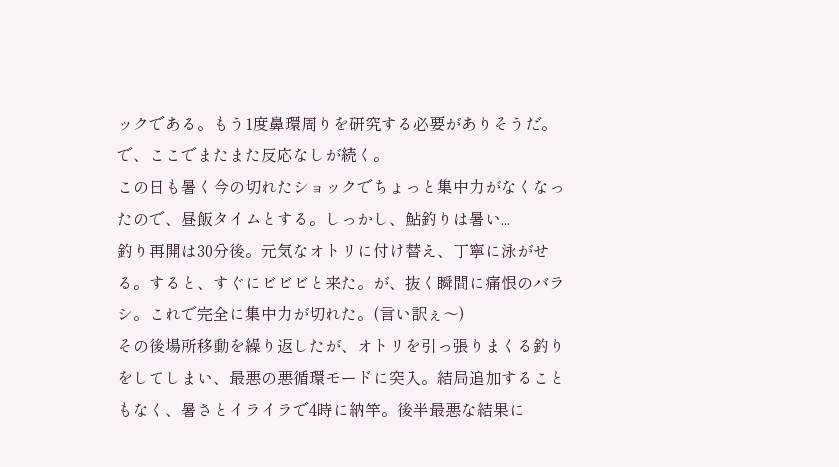ックである。もう1度鼻環周りを研究する必要がありそうだ。で、ここでまたまた反応なしが続く。
この日も暑く今の切れたショックでちょっと集中力がなくなったので、昼飯タイムとする。しっかし、鮎釣りは暑い...
釣り再開は30分後。元気なオトリに付け替え、丁寧に泳がせる。すると、すぐにビビビと来た。が、抜く瞬間に痛恨のバラシ。これで完全に集中力が切れた。(言い訳ぇ〜)
その後場所移動を繰り返したが、オトリを引っ張りまくる釣りをしてしまい、最悪の悪循環モードに突入。結局追加することもなく、暑さとイライラで4時に納竿。後半最悪な結果に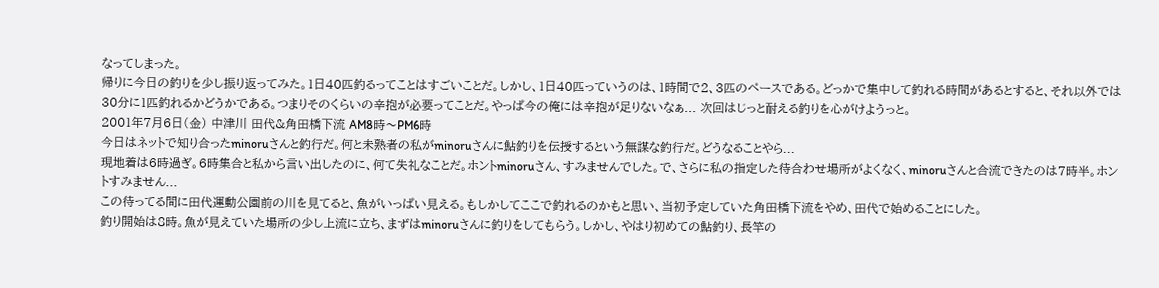なってしまった。
帰りに今日の釣りを少し振り返ってみた。1日40匹釣るってことはすごいことだ。しかし、1日40匹っていうのは、1時間で2、3匹のペースである。どっかで集中して釣れる時間があるとすると、それ以外では30分に1匹釣れるかどうかである。つまりそのくらいの辛抱が必要ってことだ。やっぱ今の俺には辛抱が足りないなぁ... 次回はじっと耐える釣りを心がけようっと。
2001年7月6日(金) 中津川 田代&角田橋下流 AM8時〜PM6時
今日はネットで知り合ったminoruさんと釣行だ。何と未熟者の私がminoruさんに鮎釣りを伝授するという無謀な釣行だ。どうなることやら...
現地着は6時過ぎ。6時集合と私から言い出したのに、何て失礼なことだ。ホントminoruさん、すみませんでした。で、さらに私の指定した待合わせ場所がよくなく、minoruさんと合流できたのは7時半。ホントすみません...
この待ってる間に田代運動公園前の川を見てると、魚がいっぱい見える。もしかしてここで釣れるのかもと思い、当初予定していた角田橋下流をやめ、田代で始めることにした。
釣り開始は8時。魚が見えていた場所の少し上流に立ち、まずはminoruさんに釣りをしてもらう。しかし、やはり初めての鮎釣り、長竿の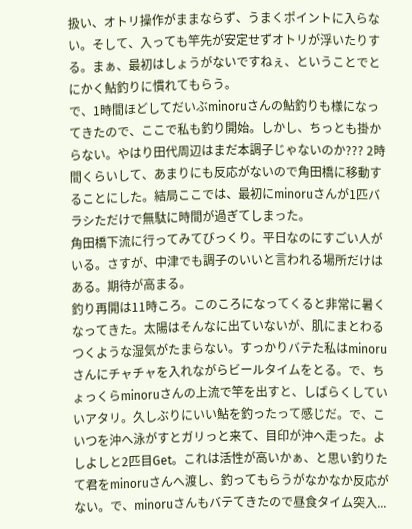扱い、オトリ操作がままならず、うまくポイントに入らない。そして、入っても竿先が安定せずオトリが浮いたりする。まぁ、最初はしょうがないですねぇ、ということでとにかく鮎釣りに慣れてもらう。
で、1時間ほどしてだいぶminoruさんの鮎釣りも様になってきたので、ここで私も釣り開始。しかし、ちっとも掛からない。やはり田代周辺はまだ本調子じゃないのか??? 2時間くらいして、あまりにも反応がないので角田橋に移動することにした。結局ここでは、最初にminoruさんが1匹バラシただけで無駄に時間が過ぎてしまった。
角田橋下流に行ってみてびっくり。平日なのにすごい人がいる。さすが、中津でも調子のいいと言われる場所だけはある。期待が高まる。
釣り再開は11時ころ。このころになってくると非常に暑くなってきた。太陽はそんなに出ていないが、肌にまとわるつくような湿気がたまらない。すっかりバテた私はminoruさんにチャチャを入れながらビールタイムをとる。で、ちょっくらminoruさんの上流で竿を出すと、しばらくしていいアタリ。久しぶりにいい鮎を釣ったって感じだ。で、こいつを沖へ泳がすとガリっと来て、目印が沖へ走った。よしよしと2匹目Get。これは活性が高いかぁ、と思い釣りたて君をminoruさんへ渡し、釣ってもらうがなかなか反応がない。で、minoruさんもバテてきたので昼食タイム突入...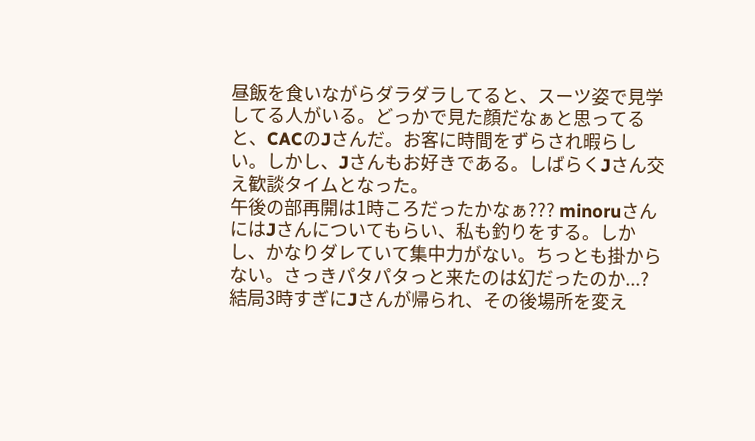昼飯を食いながらダラダラしてると、スーツ姿で見学してる人がいる。どっかで見た顔だなぁと思ってると、CACのJさんだ。お客に時間をずらされ暇らしい。しかし、Jさんもお好きである。しばらくJさん交え歓談タイムとなった。
午後の部再開は1時ころだったかなぁ??? minoruさんにはJさんについてもらい、私も釣りをする。しかし、かなりダレていて集中力がない。ちっとも掛からない。さっきパタパタっと来たのは幻だったのか...?
結局3時すぎにJさんが帰られ、その後場所を変え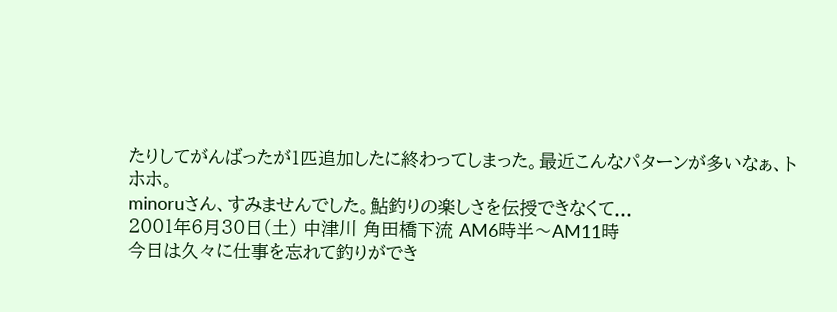たりしてがんばったが1匹追加したに終わってしまった。最近こんなパターンが多いなぁ、トホホ。
minoruさん、すみませんでした。鮎釣りの楽しさを伝授できなくて...
2001年6月30日(土) 中津川 角田橋下流 AM6時半〜AM11時
今日は久々に仕事を忘れて釣りができ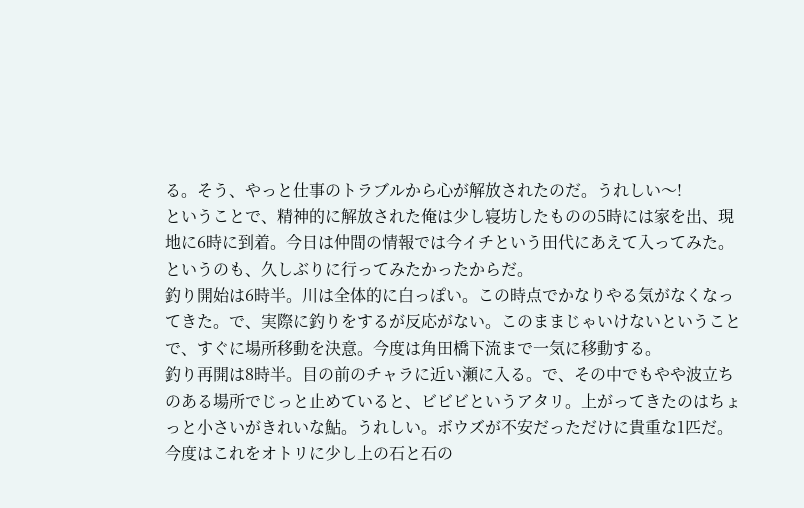る。そう、やっと仕事のトラブルから心が解放されたのだ。うれしい〜!
ということで、精神的に解放された俺は少し寝坊したものの5時には家を出、現地に6時に到着。今日は仲間の情報では今イチという田代にあえて入ってみた。というのも、久しぶりに行ってみたかったからだ。
釣り開始は6時半。川は全体的に白っぽい。この時点でかなりやる気がなくなってきた。で、実際に釣りをするが反応がない。このままじゃいけないということで、すぐに場所移動を決意。今度は角田橋下流まで一気に移動する。
釣り再開は8時半。目の前のチャラに近い瀬に入る。で、その中でもやや波立ちのある場所でじっと止めていると、ビビビというアタリ。上がってきたのはちょっと小さいがきれいな鮎。うれしい。ボウズが不安だっただけに貴重な1匹だ。
今度はこれをオトリに少し上の石と石の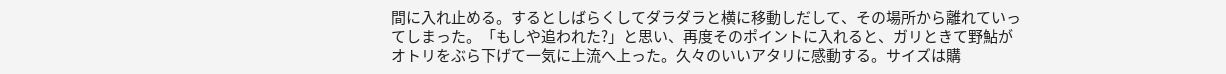間に入れ止める。するとしばらくしてダラダラと横に移動しだして、その場所から離れていってしまった。「もしや追われた?」と思い、再度そのポイントに入れると、ガリときて野鮎がオトリをぶら下げて一気に上流へ上った。久々のいいアタリに感動する。サイズは購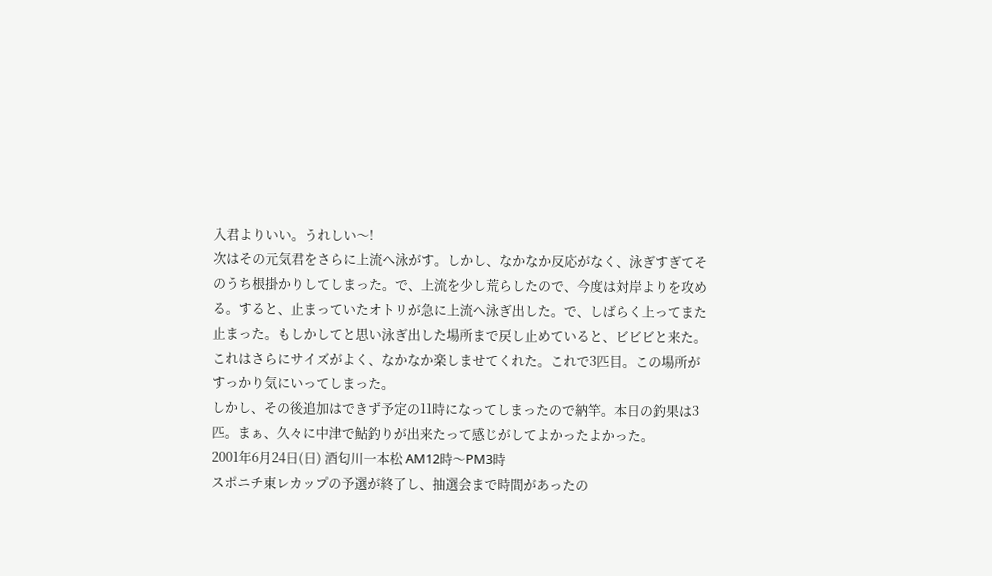入君よりいい。うれしい〜!
次はその元気君をさらに上流へ泳がす。しかし、なかなか反応がなく、泳ぎすぎてそのうち根掛かりしてしまった。で、上流を少し荒らしたので、今度は対岸よりを攻める。すると、止まっていたオトリが急に上流へ泳ぎ出した。で、しばらく上ってまた止まった。もしかしてと思い泳ぎ出した場所まで戻し止めていると、ビビビと来た。これはさらにサイズがよく、なかなか楽しませてくれた。これで3匹目。この場所がすっかり気にいってしまった。
しかし、その後追加はできず予定の11時になってしまったので納竿。本日の釣果は3匹。まぁ、久々に中津で鮎釣りが出来たって感じがしてよかったよかった。
2001年6月24日(日) 酒匂川一本松 AM12時〜PM3時
スポニチ東レカップの予選が終了し、抽選会まで時間があったの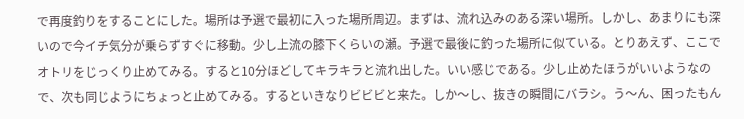で再度釣りをすることにした。場所は予選で最初に入った場所周辺。まずは、流れ込みのある深い場所。しかし、あまりにも深いので今イチ気分が乗らずすぐに移動。少し上流の膝下くらいの瀬。予選で最後に釣った場所に似ている。とりあえず、ここでオトリをじっくり止めてみる。すると10分ほどしてキラキラと流れ出した。いい感じである。少し止めたほうがいいようなので、次も同じようにちょっと止めてみる。するといきなりビビビと来た。しか〜し、抜きの瞬間にバラシ。う〜ん、困ったもん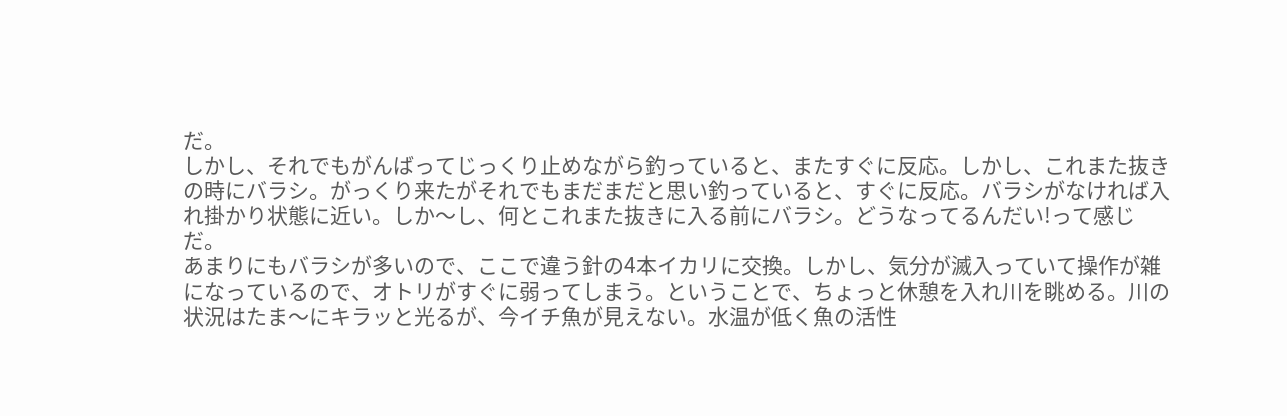だ。
しかし、それでもがんばってじっくり止めながら釣っていると、またすぐに反応。しかし、これまた抜きの時にバラシ。がっくり来たがそれでもまだまだと思い釣っていると、すぐに反応。バラシがなければ入れ掛かり状態に近い。しか〜し、何とこれまた抜きに入る前にバラシ。どうなってるんだい!って感じだ。
あまりにもバラシが多いので、ここで違う針の4本イカリに交換。しかし、気分が滅入っていて操作が雑になっているので、オトリがすぐに弱ってしまう。ということで、ちょっと休憩を入れ川を眺める。川の状況はたま〜にキラッと光るが、今イチ魚が見えない。水温が低く魚の活性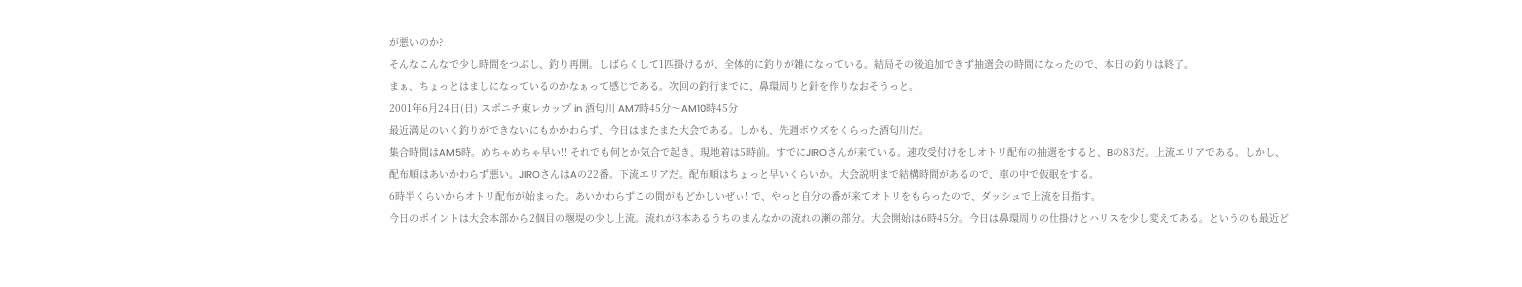が悪いのか?
そんなこんなで少し時間をつぶし、釣り再開。しばらくして1匹掛けるが、全体的に釣りが雑になっている。結局その後追加できず抽選会の時間になったので、本日の釣りは終了。
まぁ、ちょっとはましになっているのかなぁって感じである。次回の釣行までに、鼻環周りと針を作りなおそうっと。
2001年6月24日(日) スポニチ東レカップ in 酒匂川 AM7時45分〜AM10時45分
最近満足のいく釣りができないにもかかわらず、今日はまたまた大会である。しかも、先週ボウズをくらった酒匂川だ。
集合時間はAM5時。めちゃめちゃ早い!! それでも何とか気合で起き、現地着は5時前。すでにJIROさんが来ている。速攻受付けをしオトリ配布の抽選をすると、Bの83だ。上流エリアである。しかし、配布順はあいかわらず悪い。JIROさんはAの22番。下流エリアだ。配布順はちょっと早いくらいか。大会説明まで結構時間があるので、車の中で仮眠をする。
6時半くらいからオトリ配布が始まった。あいかわらずこの間がもどかしいぜぃ! で、やっと自分の番が来てオトリをもらったので、ダッシュで上流を目指す。
今日のポイントは大会本部から2個目の堰堤の少し上流。流れが3本あるうちのまんなかの流れの瀬の部分。大会開始は6時45分。今日は鼻環周りの仕掛けとハリスを少し変えてある。というのも最近ど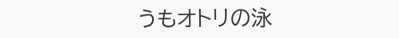うもオトリの泳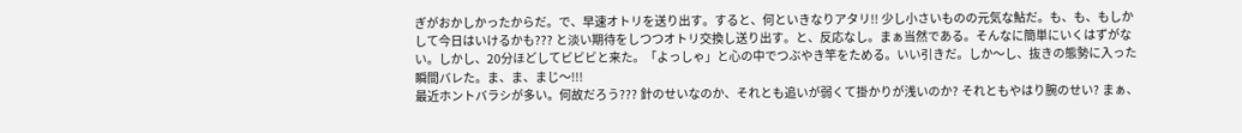ぎがおかしかったからだ。で、早速オトリを送り出す。すると、何といきなりアタリ!! 少し小さいものの元気な鮎だ。も、も、もしかして今日はいけるかも??? と淡い期待をしつつオトリ交換し送り出す。と、反応なし。まぁ当然である。そんなに簡単にいくはずがない。しかし、20分ほどしてビビビと来た。「よっしゃ」と心の中でつぶやき竿をためる。いい引きだ。しか〜し、抜きの態勢に入った瞬間バレた。ま、ま、まじ〜!!!
最近ホントバラシが多い。何故だろう??? 針のせいなのか、それとも追いが弱くて掛かりが浅いのか? それともやはり腕のせい? まぁ、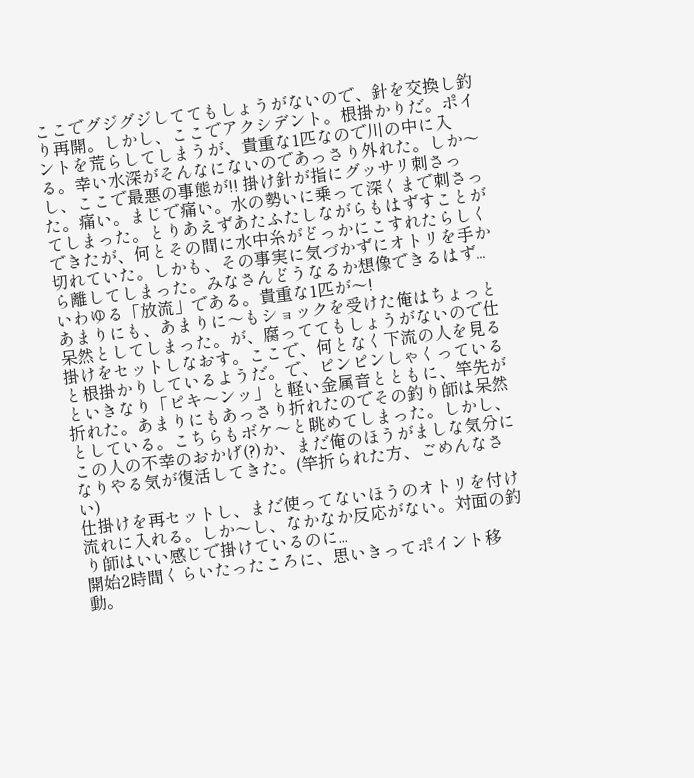ここでグジグジしててもしょうがないので、針を交換し釣り再開。しかし、ここでアクシデント。根掛かりだ。ポイントを荒らしてしまうが、貴重な1匹なので川の中に入る。幸い水深がそんなにないのであっさり外れた。しか〜し、ここで最悪の事態が!! 掛け針が指にグッサリ刺さった。痛い。まじで痛い。水の勢いに乗って深くまで刺さってしまった。とりあえずあたふたしながらもはずすことができたが、何とその間に水中糸がどっかにこすれたらしく切れていた。しかも、その事実に気づかずにオトリを手から離してしまった。みなさんどうなるか想像できるはず... いわゆる「放流」である。貴重な1匹が〜!
あまりにも、あまりに〜もショックを受けた俺はちょっと呆然としてしまった。が、腐っててもしょうがないので仕掛けをセットしなおす。ここで、何となく下流の人を見ると根掛かりしているようだ。で、ピンピンしゃくっているといきなり「ピキ〜ンッ」と軽い金属音とともに、竿先が折れた。あまりにもあっさり折れたのでその釣り師は呆然としている。こちらもボケ〜と眺めてしまった。しかし、この人の不幸のおかげ(?)か、まだ俺のほうがましな気分になりやる気が復活してきた。(竿折られた方、ごめんなさい)
仕掛けを再セットし、まだ使ってないほうのオトリを付け流れに入れる。しか〜し、なかなか反応がない。対面の釣り師はいい感じで掛けているのに...
開始2時間くらいたったころに、思いきってポイント移動。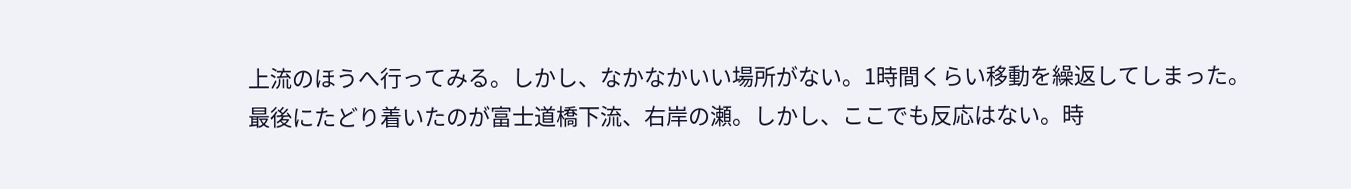上流のほうへ行ってみる。しかし、なかなかいい場所がない。1時間くらい移動を繰返してしまった。
最後にたどり着いたのが富士道橋下流、右岸の瀬。しかし、ここでも反応はない。時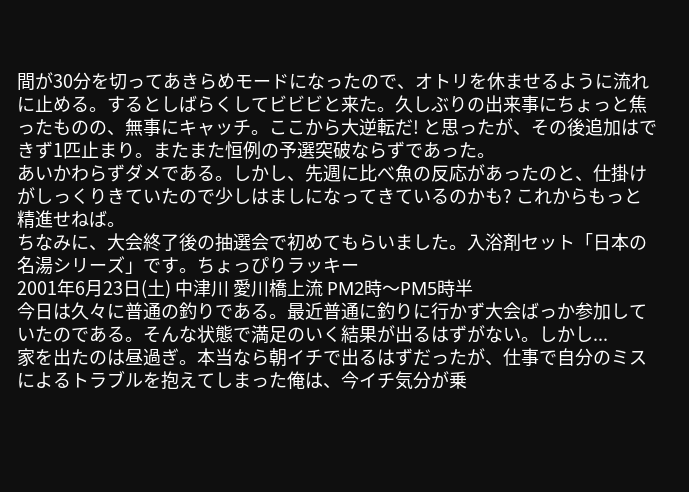間が30分を切ってあきらめモードになったので、オトリを休ませるように流れに止める。するとしばらくしてビビビと来た。久しぶりの出来事にちょっと焦ったものの、無事にキャッチ。ここから大逆転だ! と思ったが、その後追加はできず1匹止まり。またまた恒例の予選突破ならずであった。
あいかわらずダメである。しかし、先週に比べ魚の反応があったのと、仕掛けがしっくりきていたので少しはましになってきているのかも? これからもっと精進せねば。
ちなみに、大会終了後の抽選会で初めてもらいました。入浴剤セット「日本の名湯シリーズ」です。ちょっぴりラッキー
2001年6月23日(土) 中津川 愛川橋上流 PM2時〜PM5時半
今日は久々に普通の釣りである。最近普通に釣りに行かず大会ばっか参加していたのである。そんな状態で満足のいく結果が出るはずがない。しかし...
家を出たのは昼過ぎ。本当なら朝イチで出るはずだったが、仕事で自分のミスによるトラブルを抱えてしまった俺は、今イチ気分が乗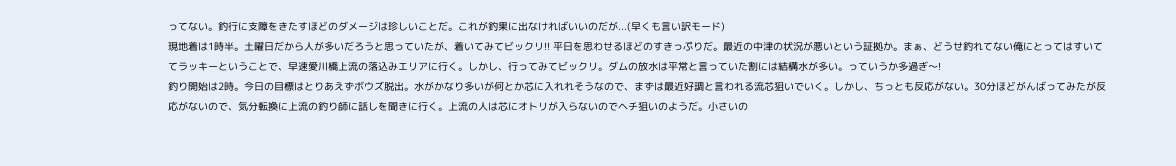ってない。釣行に支障をきたすほどのダメージは珍しいことだ。これが釣果に出なければいいのだが...(早くも言い訳モード)
現地着は1時半。土曜日だから人が多いだろうと思っていたが、着いてみてビックリ!! 平日を思わせるほどのすきっぷりだ。最近の中津の状況が悪いという証拠か。まぁ、どうせ釣れてない俺にとってはすいててラッキーということで、早速愛川橋上流の落込みエリアに行く。しかし、行ってみてビックリ。ダムの放水は平常と言っていた割には結構水が多い。っていうか多過ぎ〜!
釣り開始は2時。今日の目標はとりあえずボウズ脱出。水がかなり多いが何とか芯に入れれそうなので、まずは最近好調と言われる流芯狙いでいく。しかし、ちっとも反応がない。30分ほどがんばってみたが反応がないので、気分転換に上流の釣り師に話しを聞きに行く。上流の人は芯にオトリが入らないのでヘチ狙いのようだ。小さいの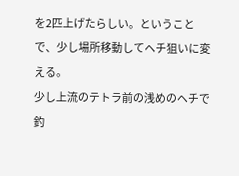を2匹上げたらしい。ということで、少し場所移動してヘチ狙いに変える。
少し上流のテトラ前の浅めのヘチで釣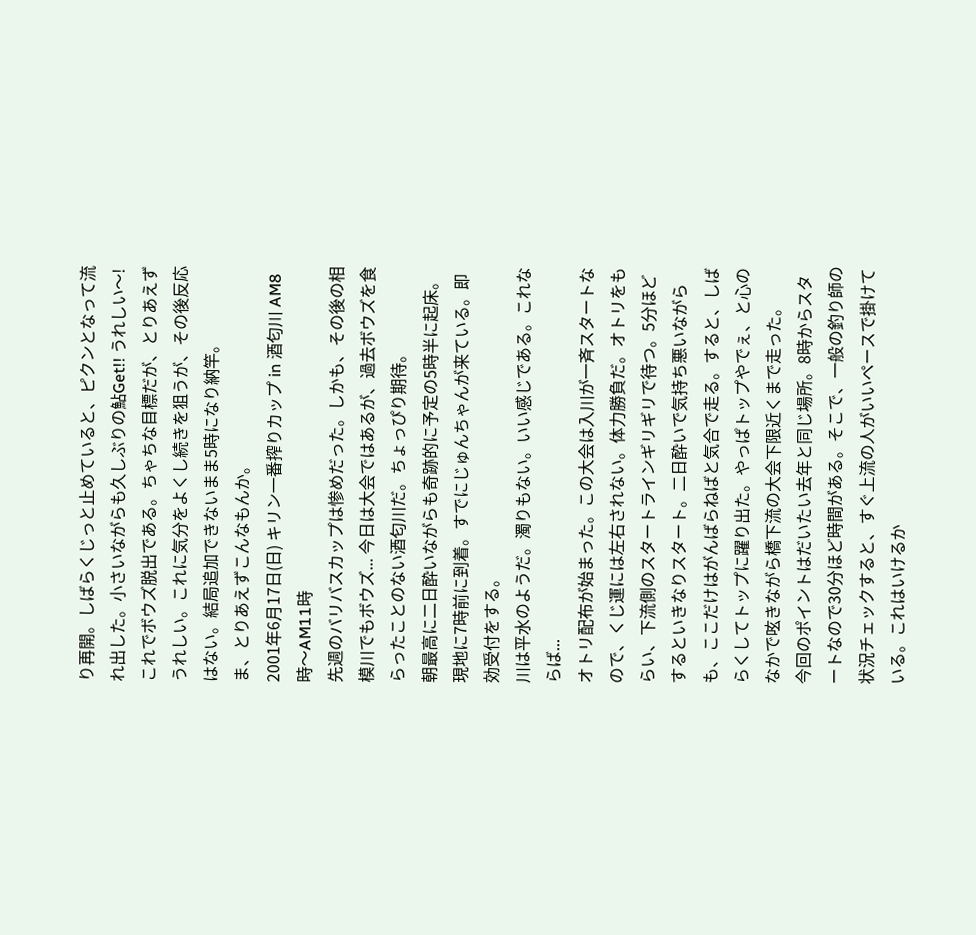り再開。しばらくじっと止めていると、ピクンとなって流れ出した。小さいながらも久しぶりの鮎Get!! うれしい〜! これでボウズ脱出である。ちゃちな目標だが、とりあえずうれしい。これに気分をよくし続きを狙うが、その後反応はない。結局追加できないまま5時になり納竿。
ま、とりあえずこんなもんか。
2001年6月17日(日) キリン一番搾りカップ in 酒匂川 AM8時〜AM11時
先週のバリバスカップは惨めだった。しかも、その後の相模川でもボウズ... 今日は大会ではあるが、過去ボウズを食らったことのない酒匂川だ。ちょっぴり期待。
朝最高に二日酔いながらも奇跡的に予定の5時半に起床。現地に7時前に到着。すでにじゅんちゃんが来ている。即効受付をする。
川は平水のようだ。濁りもない。いい感じである。これならば...
オトリ配布が始まった。この大会は入川が一斉スタートなので、くじ運には左右されない。体力勝負だ。オトリをもらい、下流側のスタートラインギリギリで待つ。5分ほどするといきなりスタート。二日酔いで気持ち悪いながらも、ここだけはがんばらねばと気合で走る。すると、しばらくしてトップに躍り出た。やっぱトップやでぇ、と心のなかで呟きながら橋下流の大会下限近くまで走った。
今回のポイントはだいたい去年と同じ場所。8時からスタートなので30分ほど時間がある。そこで、一般の釣り師の状況チェックすると、すぐ上流の人がいいペースで掛けている。これはいけるか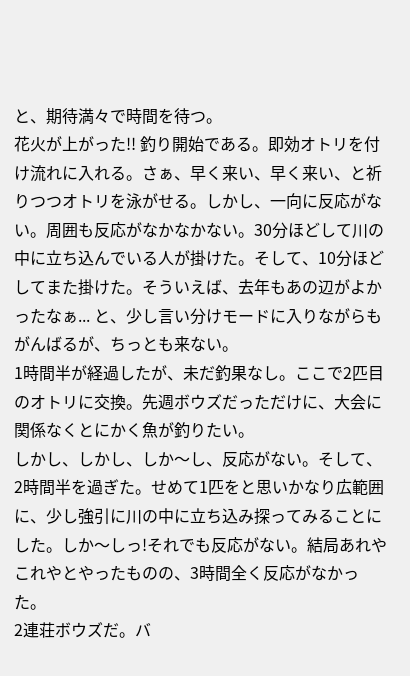と、期待満々で時間を待つ。
花火が上がった!! 釣り開始である。即効オトリを付け流れに入れる。さぁ、早く来い、早く来い、と祈りつつオトリを泳がせる。しかし、一向に反応がない。周囲も反応がなかなかない。30分ほどして川の中に立ち込んでいる人が掛けた。そして、10分ほどしてまた掛けた。そういえば、去年もあの辺がよかったなぁ... と、少し言い分けモードに入りながらもがんばるが、ちっとも来ない。
1時間半が経過したが、未だ釣果なし。ここで2匹目のオトリに交換。先週ボウズだっただけに、大会に関係なくとにかく魚が釣りたい。
しかし、しかし、しか〜し、反応がない。そして、2時間半を過ぎた。せめて1匹をと思いかなり広範囲に、少し強引に川の中に立ち込み探ってみることにした。しか〜しっ!それでも反応がない。結局あれやこれやとやったものの、3時間全く反応がなかった。
2連荘ボウズだ。バ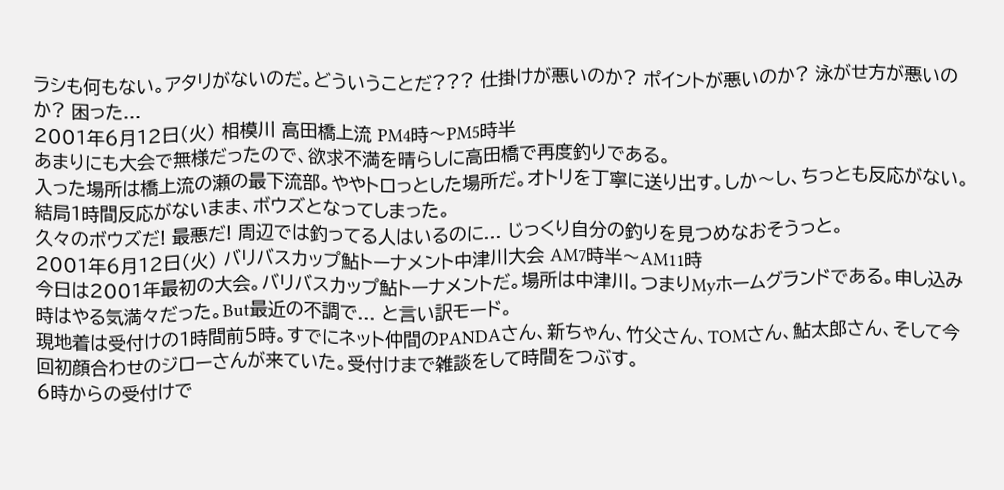ラシも何もない。アタリがないのだ。どういうことだ??? 仕掛けが悪いのか? ポイントが悪いのか? 泳がせ方が悪いのか? 困った...
2001年6月12日(火) 相模川 高田橋上流 PM4時〜PM5時半
あまりにも大会で無様だったので、欲求不満を晴らしに高田橋で再度釣りである。
入った場所は橋上流の瀬の最下流部。ややトロっとした場所だ。オトリを丁寧に送り出す。しか〜し、ちっとも反応がない。結局1時間反応がないまま、ボウズとなってしまった。
久々のボウズだ! 最悪だ! 周辺では釣ってる人はいるのに... じっくり自分の釣りを見つめなおそうっと。
2001年6月12日(火) バリバスカップ鮎トーナメント中津川大会 AM7時半〜AM11時
今日は2001年最初の大会。バリバスカップ鮎トーナメントだ。場所は中津川。つまりMyホームグランドである。申し込み時はやる気満々だった。But最近の不調で... と言い訳モード。
現地着は受付けの1時間前5時。すでにネット仲間のPANDAさん、新ちゃん、竹父さん、TOMさん、鮎太郎さん、そして今回初顔合わせのジローさんが来ていた。受付けまで雑談をして時間をつぶす。
6時からの受付けで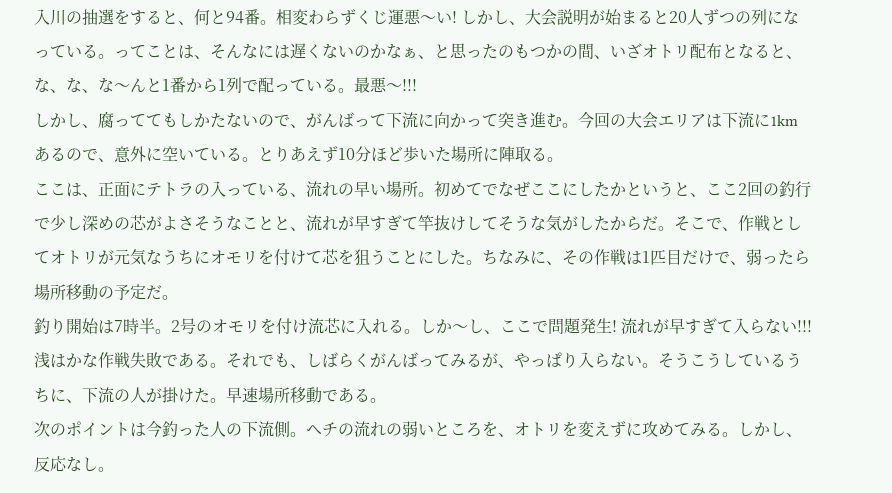入川の抽選をすると、何と94番。相変わらずくじ運悪〜い! しかし、大会説明が始まると20人ずつの列になっている。ってことは、そんなには遅くないのかなぁ、と思ったのもつかの間、いざオトリ配布となると、な、な、な〜んと1番から1列で配っている。最悪〜!!!
しかし、腐っててもしかたないので、がんばって下流に向かって突き進む。今回の大会エリアは下流に1kmあるので、意外に空いている。とりあえず10分ほど歩いた場所に陣取る。
ここは、正面にテトラの入っている、流れの早い場所。初めてでなぜここにしたかというと、ここ2回の釣行で少し深めの芯がよさそうなことと、流れが早すぎて竿抜けしてそうな気がしたからだ。そこで、作戦としてオトリが元気なうちにオモリを付けて芯を狙うことにした。ちなみに、その作戦は1匹目だけで、弱ったら場所移動の予定だ。
釣り開始は7時半。2号のオモリを付け流芯に入れる。しか〜し、ここで問題発生! 流れが早すぎて入らない!!! 浅はかな作戦失敗である。それでも、しばらくがんばってみるが、やっぱり入らない。そうこうしているうちに、下流の人が掛けた。早速場所移動である。
次のポイントは今釣った人の下流側。ヘチの流れの弱いところを、オトリを変えずに攻めてみる。しかし、反応なし。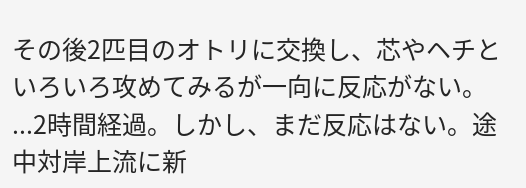その後2匹目のオトリに交換し、芯やヘチといろいろ攻めてみるが一向に反応がない。
...2時間経過。しかし、まだ反応はない。途中対岸上流に新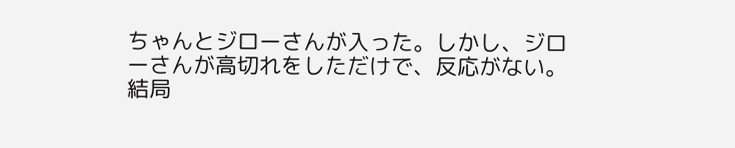ちゃんとジローさんが入った。しかし、ジローさんが高切れをしただけで、反応がない。
結局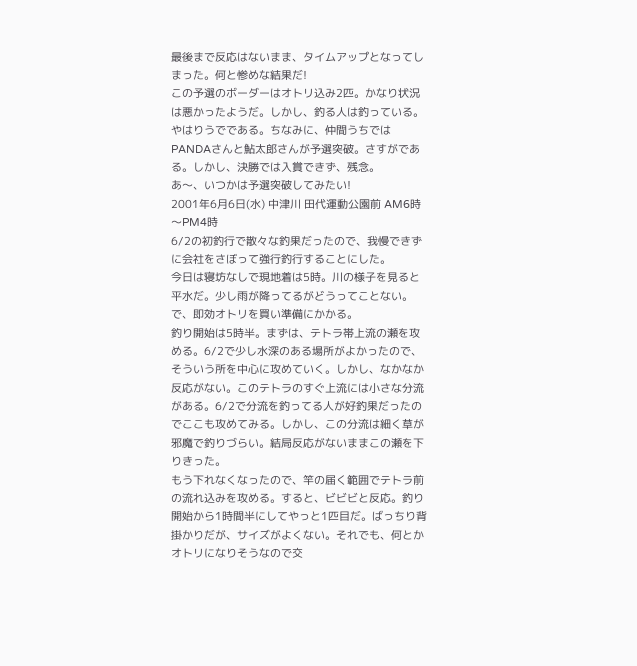最後まで反応はないまま、タイムアップとなってしまった。何と惨めな結果だ!
この予選のボーダーはオトリ込み2匹。かなり状況は悪かったようだ。しかし、釣る人は釣っている。やはりうでである。ちなみに、仲間うちではPANDAさんと鮎太郎さんが予選突破。さすがである。しかし、決勝では入賞できず、残念。
あ〜、いつかは予選突破してみたい!
2001年6月6日(水) 中津川 田代運動公園前 AM6時〜PM4時
6/2の初釣行で散々な釣果だったので、我慢できずに会社をさぼって強行釣行することにした。
今日は寝坊なしで現地着は5時。川の様子を見ると平水だ。少し雨が降ってるがどうってことない。で、即効オトリを買い準備にかかる。
釣り開始は5時半。まずは、テトラ帯上流の瀬を攻める。6/2で少し水深のある場所がよかったので、そういう所を中心に攻めていく。しかし、なかなか反応がない。このテトラのすぐ上流には小さな分流がある。6/2で分流を釣ってる人が好釣果だったのでここも攻めてみる。しかし、この分流は細く草が邪魔で釣りづらい。結局反応がないままこの瀬を下りきった。
もう下れなくなったので、竿の届く範囲でテトラ前の流れ込みを攻める。すると、ビビビと反応。釣り開始から1時間半にしてやっと1匹目だ。ばっちり背掛かりだが、サイズがよくない。それでも、何とかオトリになりそうなので交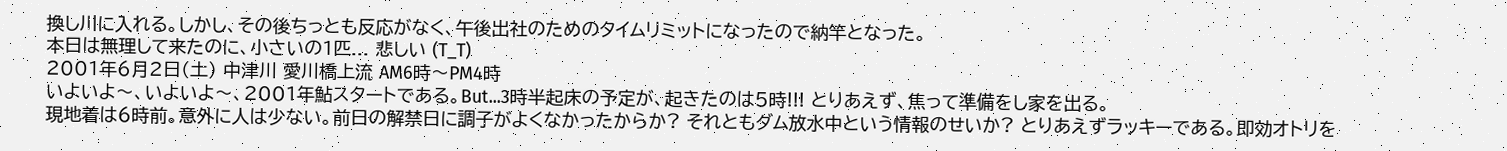換し川に入れる。しかし、その後ちっとも反応がなく、午後出社のためのタイムリミットになったので納竿となった。
本日は無理して来たのに、小さいの1匹... 悲しい (T_T)
2001年6月2日(土) 中津川 愛川橋上流 AM6時〜PM4時
いよいよ〜、いよいよ〜、2001年鮎スタートである。But...3時半起床の予定が、起きたのは5時!!! とりあえず、焦って準備をし家を出る。
現地着は6時前。意外に人は少ない。前日の解禁日に調子がよくなかったからか? それともダム放水中という情報のせいか? とりあえずラッキーである。即効オトリを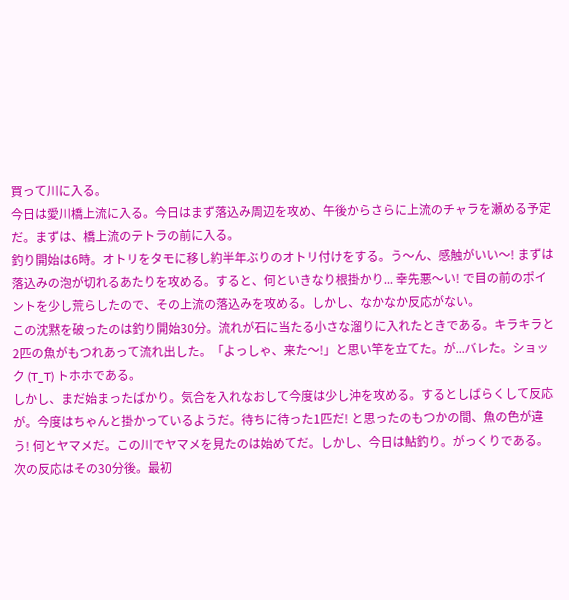買って川に入る。
今日は愛川橋上流に入る。今日はまず落込み周辺を攻め、午後からさらに上流のチャラを瀬める予定だ。まずは、橋上流のテトラの前に入る。
釣り開始は6時。オトリをタモに移し約半年ぶりのオトリ付けをする。う〜ん、感触がいい〜! まずは落込みの泡が切れるあたりを攻める。すると、何といきなり根掛かり... 幸先悪〜い! で目の前のポイントを少し荒らしたので、その上流の落込みを攻める。しかし、なかなか反応がない。
この沈黙を破ったのは釣り開始30分。流れが石に当たる小さな溜りに入れたときである。キラキラと2匹の魚がもつれあって流れ出した。「よっしゃ、来た〜!」と思い竿を立てた。が...バレた。ショック (T_T) トホホである。
しかし、まだ始まったばかり。気合を入れなおして今度は少し沖を攻める。するとしばらくして反応が。今度はちゃんと掛かっているようだ。待ちに待った1匹だ! と思ったのもつかの間、魚の色が違う! 何とヤマメだ。この川でヤマメを見たのは始めてだ。しかし、今日は鮎釣り。がっくりである。
次の反応はその30分後。最初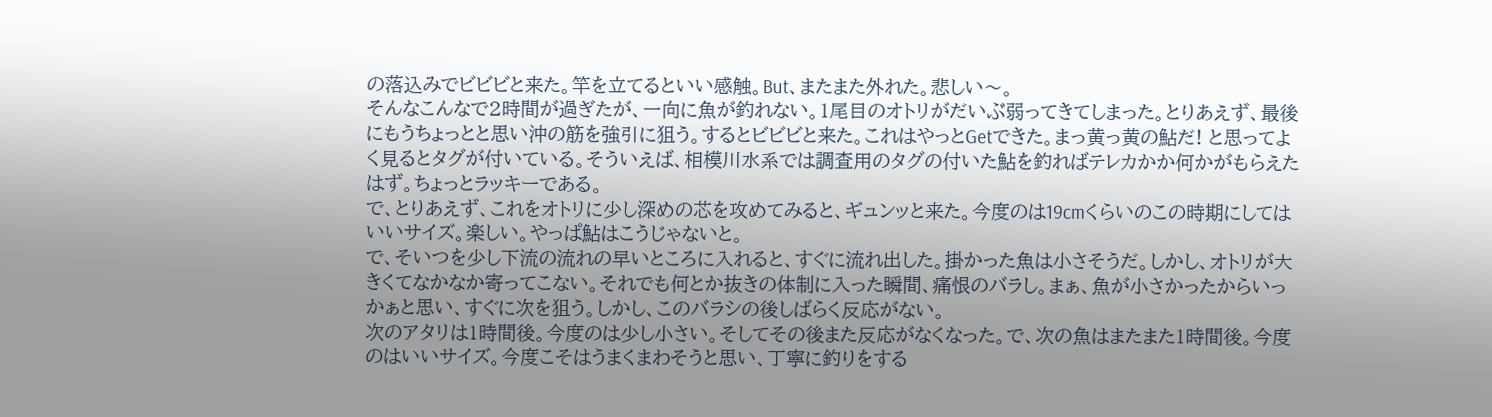の落込みでビビビと来た。竿を立てるといい感触。But、またまた外れた。悲しい〜。
そんなこんなで2時間が過ぎたが、一向に魚が釣れない。1尾目のオトリがだいぶ弱ってきてしまった。とりあえず、最後にもうちょっとと思い沖の筋を強引に狙う。するとビビビと来た。これはやっとGetできた。まっ黄っ黄の鮎だ! と思ってよく見るとタグが付いている。そういえば、相模川水系では調査用のタグの付いた鮎を釣ればテレカかか何かがもらえたはず。ちょっとラッキーである。
で、とりあえず、これをオトリに少し深めの芯を攻めてみると、ギュンッと来た。今度のは19cmくらいのこの時期にしてはいいサイズ。楽しい。やっぱ鮎はこうじゃないと。
で、そいつを少し下流の流れの早いところに入れると、すぐに流れ出した。掛かった魚は小さそうだ。しかし、オトリが大きくてなかなか寄ってこない。それでも何とか抜きの体制に入った瞬間、痛恨のバラし。まぁ、魚が小さかったからいっかぁと思い、すぐに次を狙う。しかし、このバラシの後しばらく反応がない。
次のアタリは1時間後。今度のは少し小さい。そしてその後また反応がなくなった。で、次の魚はまたまた1時間後。今度のはいいサイズ。今度こそはうまくまわそうと思い、丁寧に釣りをする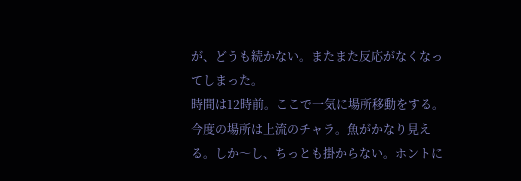が、どうも続かない。またまた反応がなくなってしまった。
時間は12時前。ここで一気に場所移動をする。今度の場所は上流のチャラ。魚がかなり見える。しか〜し、ちっとも掛からない。ホントに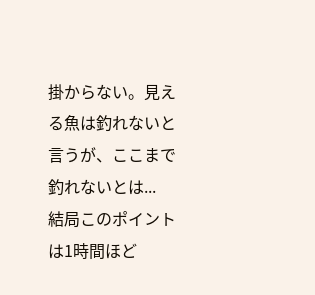掛からない。見える魚は釣れないと言うが、ここまで釣れないとは...
結局このポイントは1時間ほど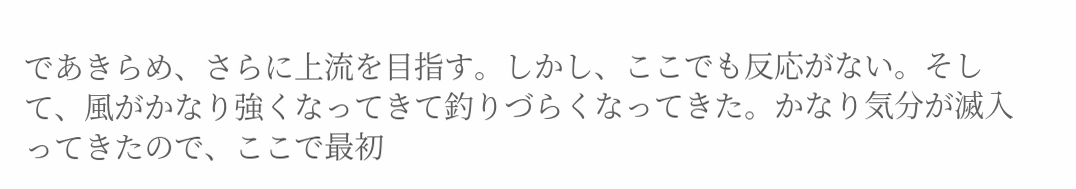であきらめ、さらに上流を目指す。しかし、ここでも反応がない。そして、風がかなり強くなってきて釣りづらくなってきた。かなり気分が滅入ってきたので、ここで最初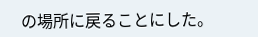の場所に戻ることにした。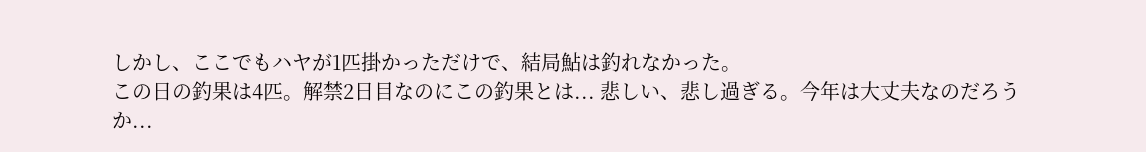しかし、ここでもハヤが1匹掛かっただけで、結局鮎は釣れなかった。
この日の釣果は4匹。解禁2日目なのにこの釣果とは... 悲しい、悲し過ぎる。今年は大丈夫なのだろうか...